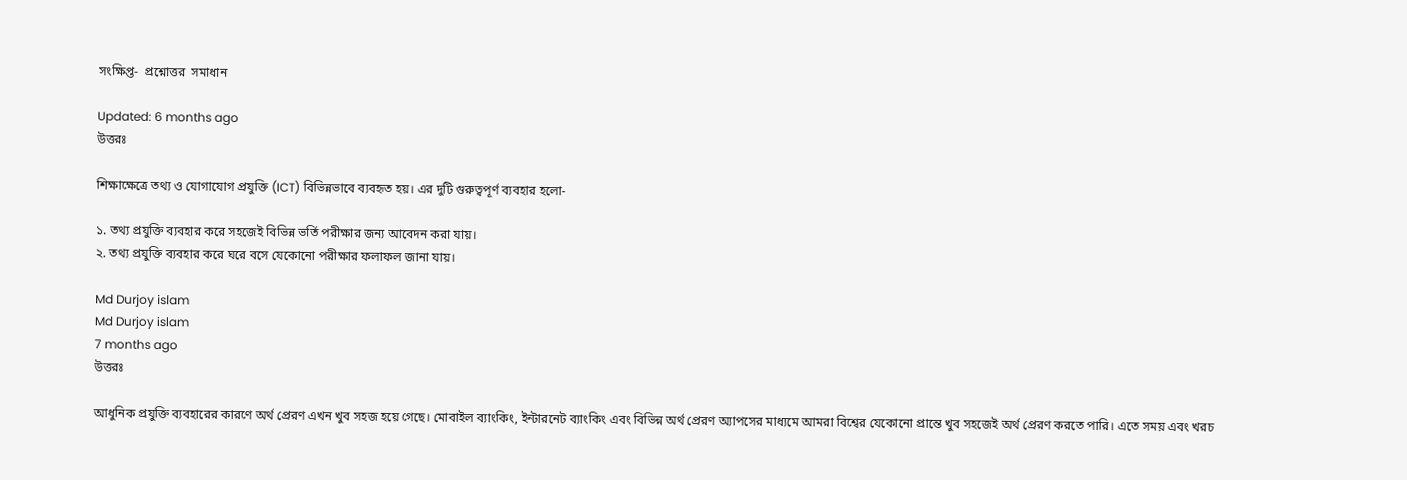সংক্ষিপ্ত-  প্রশ্নোত্তর  সমাধান

Updated: 6 months ago
উত্তরঃ

শিক্ষাক্ষেত্রে তথ্য ও যোগাযোগ প্রযুক্তি (ICT) বিভিন্নভাবে ব্যবহৃত হয়। এর দুটি গুরুত্বপূর্ণ ব্যবহার হলো-

১. তথ্য প্রযুক্তি ব্যবহার করে সহজেই বিভিন্ন ভর্তি পরীক্ষার জন্য আবেদন করা যায়।
২. তথ্য প্রযুক্তি ব্যবহার করে ঘরে বসে যেকোনো পরীক্ষার ফলাফল জানা যায়।

Md Durjoy islam
Md Durjoy islam
7 months ago
উত্তরঃ

আধুনিক প্রযুক্তি ব্যবহারের কারণে অর্থ প্রেরণ এখন খুব সহজ হয়ে গেছে। মোবাইল ব্যাংকিং, ইন্টারনেট ব্যাংকিং এবং বিভিন্ন অর্থ প্রেরণ অ্যাপসের মাধ্যমে আমরা বিশ্বের যেকোনো প্রান্তে খুব সহজেই অর্থ প্রেরণ করতে পারি। এতে সময় এবং খরচ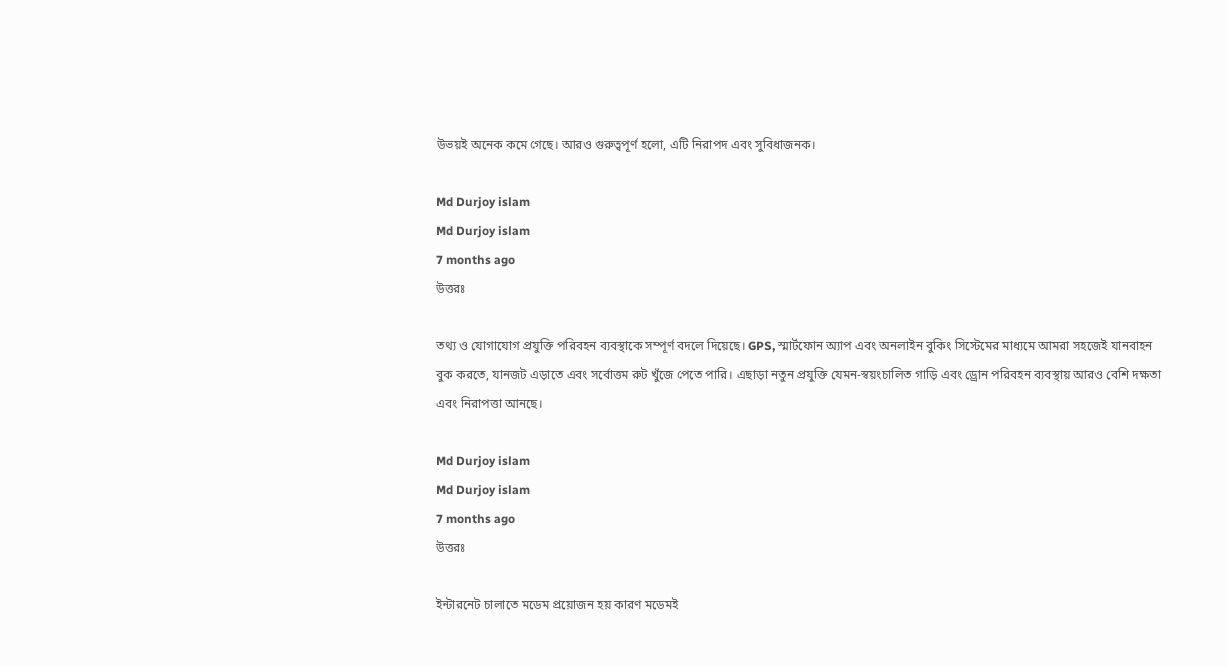উভয়ই অনেক কমে গেছে। আরও গুরুত্বপূর্ণ হলো, এটি নিরাপদ এবং সুবিধাজনক।

Md Durjoy islam
Md Durjoy islam
7 months ago
উত্তরঃ

তথ্য ও যোগাযোগ প্রযুক্তি পরিবহন ব্যবস্থাকে সম্পূর্ণ বদলে দিয়েছে। GPS, স্মার্টফোন অ্যাপ এবং অনলাইন বুকিং সিস্টেমের মাধ্যমে আমরা সহজেই যানবাহন বুক করতে, যানজট এড়াতে এবং সর্বোত্তম রুট খুঁজে পেতে পারি। এছাড়া নতুন প্রযুক্তি যেমন-স্বয়ংচালিত গাড়ি এবং ড্রোন পরিবহন ব্যবস্থায় আরও বেশি দক্ষতা এবং নিরাপত্তা আনছে।

Md Durjoy islam
Md Durjoy islam
7 months ago
উত্তরঃ

ইন্টারনেট চালাতে মডেম প্রয়োজন হয় কারণ মডেমই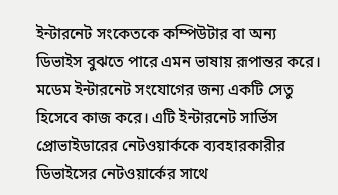ইন্টারনেট সংকেতকে কম্পিউটার বা অন্য ডিভাইস বুঝতে পারে এমন ভাষায় রূপান্তর করে। মডেম ইন্টারনেট সংযোগের জন্য একটি সেতু হিসেবে কাজ করে। এটি ইন্টারনেট সার্ভিস প্রোভাইডারের নেটওয়ার্ককে ব্যবহারকারীর ডিভাইসের নেটওয়ার্কের সাথে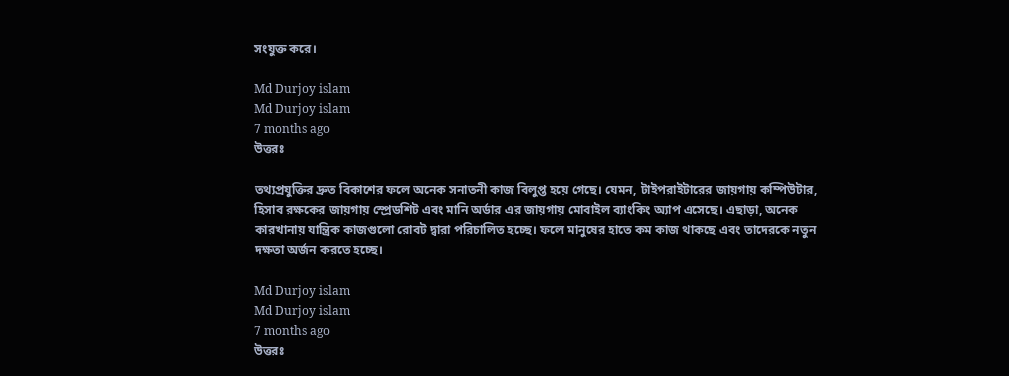সংযুক্ত করে।

Md Durjoy islam
Md Durjoy islam
7 months ago
উত্তরঃ

তথ্যপ্রযুক্তির দ্রুত বিকাশের ফলে অনেক সনাতনী কাজ বিলুপ্ত হয়ে গেছে। যেমন, টাইপরাইটারের জায়গায় কম্পিউটার, হিসাব রক্ষকের জায়গায় স্প্রেডশিট এবং মানি অর্ডার এর জায়গায় মোবাইল ব্যাংকিং অ্যাপ এসেছে। এছাড়া, অনেক কারখানায় যান্ত্রিক কাজগুলো রোবট দ্বারা পরিচালিত হচ্ছে। ফলে মানুষের হাতে কম কাজ থাকছে এবং তাদেরকে নতুন দক্ষতা অর্জন করতে হচ্ছে।

Md Durjoy islam
Md Durjoy islam
7 months ago
উত্তরঃ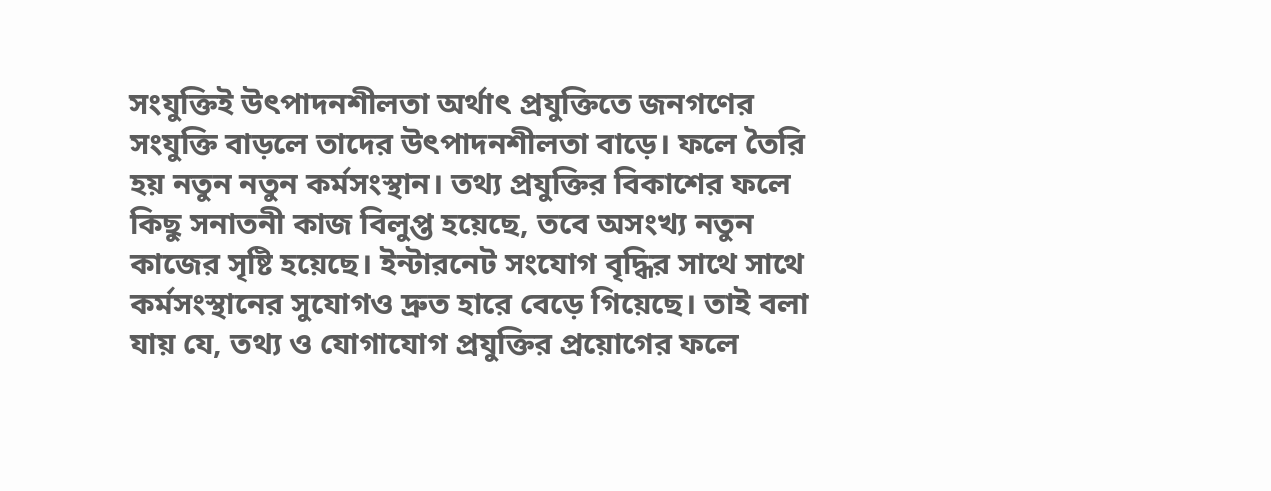সংযুক্তিই উৎপাদনশীলতা অর্থাৎ প্রযুক্তিতে জনগণের সংযুক্তি বাড়লে তাদের উৎপাদনশীলতা বাড়ে। ফলে তৈরি হয় নতুন নতুন কর্মসংস্থান। তথ্য প্রযুক্তির বিকাশের ফলে কিছু সনাতনী কাজ বিলুপ্ত হয়েছে, তবে অসংখ্য নতুন কাজের সৃষ্টি হয়েছে। ইন্টারনেট সংযোগ বৃদ্ধির সাথে সাথে কর্মসংস্থানের সুযোগও দ্রুত হারে বেড়ে গিয়েছে। তাই বলা যায় যে, তথ্য ও যোগাযোগ প্রযুক্তির প্রয়োগের ফলে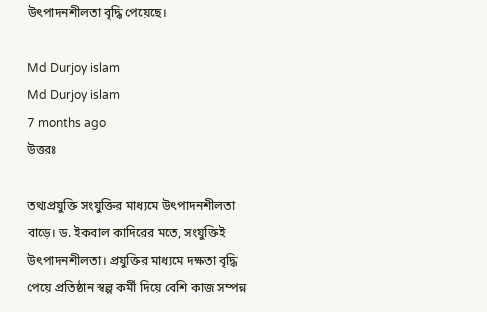উৎপাদনশীলতা বৃদ্ধি পেয়েছে।

Md Durjoy islam
Md Durjoy islam
7 months ago
উত্তরঃ

তথ্যপ্রযুক্তি সংযুক্তির মাধ্যমে উৎপাদনশীলতা বাড়ে। ড. ইকবাল কাদিরের মতে, সংযুক্তিই উৎপাদনশীলতা। প্রযুক্তির মাধ্যমে দক্ষতা বৃদ্ধি পেয়ে প্রতিষ্ঠান স্বল্প কর্মী দিয়ে বেশি কাজ সম্পন্ন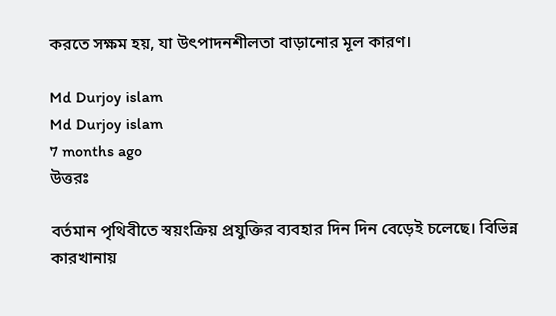করতে সক্ষম হয়, যা উৎপাদনশীলতা বাড়ানোর মূল কারণ।

Md Durjoy islam
Md Durjoy islam
7 months ago
উত্তরঃ

বর্তমান পৃথিবীতে স্বয়ংক্রিয় প্রযুক্তির ব্যবহার দিন দিন বেড়েই চলেছে। বিভিন্ন কারখানায়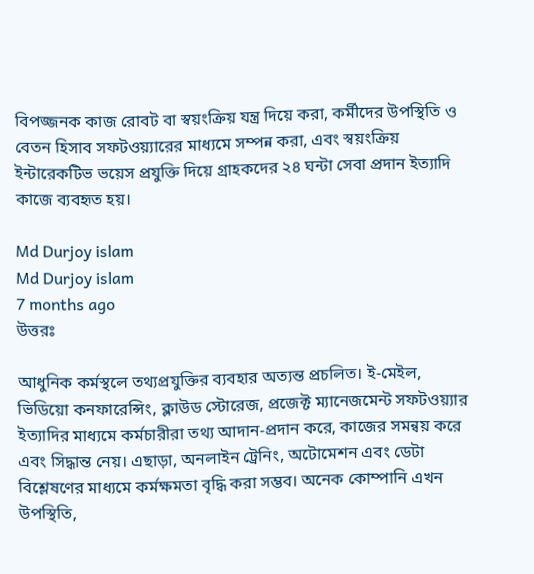বিপজ্জনক কাজ রোবট বা স্বয়ংক্রিয় যন্ত্র দিয়ে করা, কর্মীদের উপস্থিতি ও বেতন হিসাব সফটওয়‍্যারের মাধ্যমে সম্পন্ন করা, এবং স্বয়ংক্রিয় ইন্টারেকটিভ ভয়েস প্রযুক্তি দিয়ে গ্রাহকদের ২৪ ঘন্টা সেবা প্রদান ইত্যাদি কাজে ব্যবহৃত হয়।

Md Durjoy islam
Md Durjoy islam
7 months ago
উত্তরঃ

আধুনিক কর্মস্থলে তথ্যপ্রযুক্তির ব্যবহার অত্যন্ত প্রচলিত। ই-মেইল, ভিডিয়ো কনফারেন্সিং, ক্লাউড স্টোরেজ, প্রজেক্ট ম্যানেজমেন্ট সফটওয়‍্যার ইত্যাদির মাধ্যমে কর্মচারীরা তথ্য আদান-প্রদান করে, কাজের সমন্বয় করে এবং সিদ্ধান্ত নেয়। এছাড়া, অনলাইন ট্রেনিং, অটোমেশন এবং ডেটা বিশ্লেষণের মাধ্যমে কর্মক্ষমতা বৃদ্ধি করা সম্ভব। অনেক কোম্পানি এখন উপস্থিতি,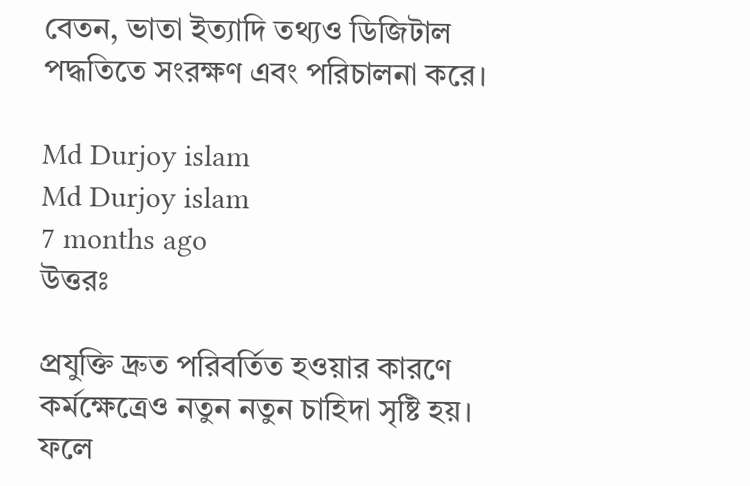বেতন, ভাতা ইত্যাদি তথ্যও ডিজিটাল পদ্ধতিতে সংরক্ষণ এবং পরিচালনা করে।

Md Durjoy islam
Md Durjoy islam
7 months ago
উত্তরঃ

প্রযুক্তি দ্রুত পরিবর্তিত হওয়ার কারণে কর্মক্ষেত্রেও নতুন নতুন চাহিদা সৃষ্টি হয়। ফলে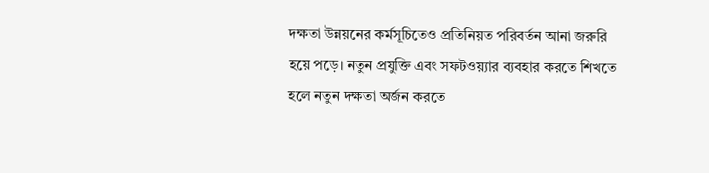দক্ষতা উন্নয়নের কর্মসূচিতেও প্রতিনিয়ত পরিবর্তন আনা জরুরি হয়ে পড়ে। নতুন প্রযুক্তি এবং সফটওয়‍্যার ব্যবহার করতে শিখতে হলে নতুন দক্ষতা অর্জন করতে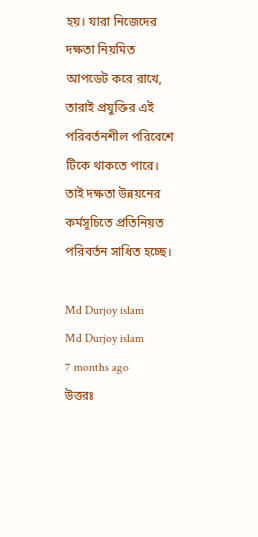হয়। যারা নিজেদের দক্ষতা নিয়মিত আপডেট করে রাখে, তারাই প্রযুক্তির এই পরিবর্তনশীল পরিবেশে টিকে থাকতে পারে। তাই দক্ষতা উন্নয়নের কর্মসূচিতে প্রতিনিয়ত পরিবর্তন সাধিত হচ্ছে।

Md Durjoy islam
Md Durjoy islam
7 months ago
উত্তরঃ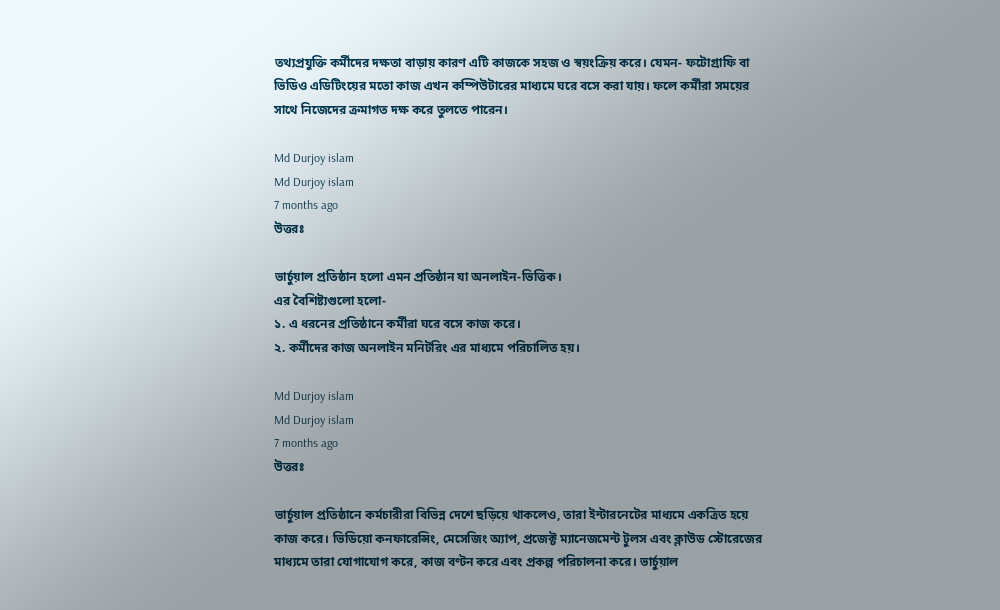তথ্যপ্রযুক্তি কর্মীদের দক্ষতা বাড়ায় কারণ এটি কাজকে সহজ ও স্বয়ংক্রিয় করে। যেমন- ফটোগ্রাফি বা ভিডিও এডিটিংয়ের মতো কাজ এখন কম্পিউটারের মাধ্যমে ঘরে বসে করা যায়। ফলে কর্মীরা সময়ের সাথে নিজেদের ক্রমাগত দক্ষ করে তুলতে পারেন।

Md Durjoy islam
Md Durjoy islam
7 months ago
উত্তরঃ

ভার্চুয়াল প্রতিষ্ঠান হলো এমন প্রতিষ্ঠান যা অনলাইন-ভিত্তিক।
এর বৈশিষ্ট্যগুলো হলো-
১. এ ধরনের প্রতিষ্ঠানে কর্মীরা ঘরে বসে কাজ করে।
২. কর্মীদের কাজ অনলাইন মনিটরিং এর মাধ্যমে পরিচালিত হয়।

Md Durjoy islam
Md Durjoy islam
7 months ago
উত্তরঃ

ভার্চুয়াল প্রতিষ্ঠানে কর্মচারীরা বিভিন্ন দেশে ছড়িয়ে থাকলেও, তারা ইন্টারনেটের মাধ্যমে একত্রিত হয়ে কাজ করে। ভিডিয়ো কনফারেন্সিং, মেসেজিং অ্যাপ, প্রজেক্ট ম্যানেজমেন্ট টুলস এবং ক্লাউড স্টোরেজের মাধ্যমে তারা যোগাযোগ করে, কাজ বণ্টন করে এবং প্রকল্প পরিচালনা করে। ভার্চুয়াল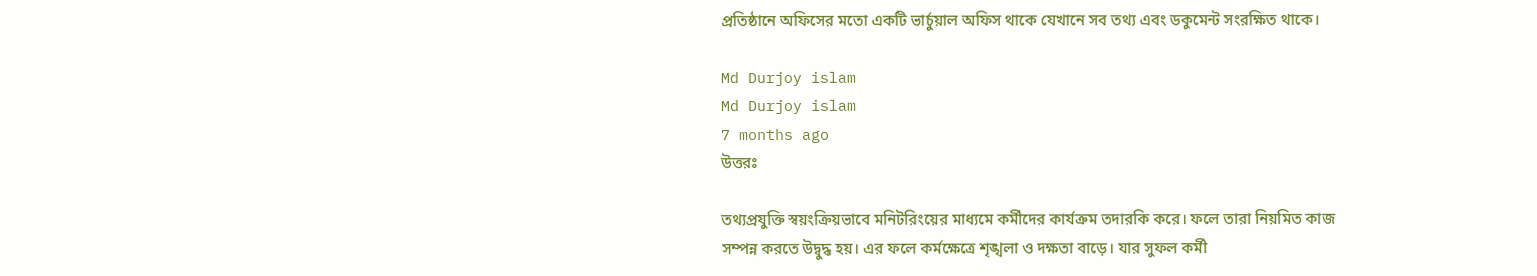প্রতিষ্ঠানে অফিসের মতো একটি ভার্চুয়াল অফিস থাকে যেখানে সব তথ্য এবং ডকুমেন্ট সংরক্ষিত থাকে।

Md Durjoy islam
Md Durjoy islam
7 months ago
উত্তরঃ

তথ্যপ্রযুক্তি স্বয়ংক্রিয়ভাবে মনিটরিংয়ের মাধ্যমে কর্মীদের কার্যক্রম তদারকি করে। ফলে তারা নিয়মিত কাজ সম্পন্ন করতে উদ্বুদ্ধ হয়। এর ফলে কর্মক্ষেত্রে শৃঙ্খলা ও দক্ষতা বাড়ে। যার সুফল কর্মী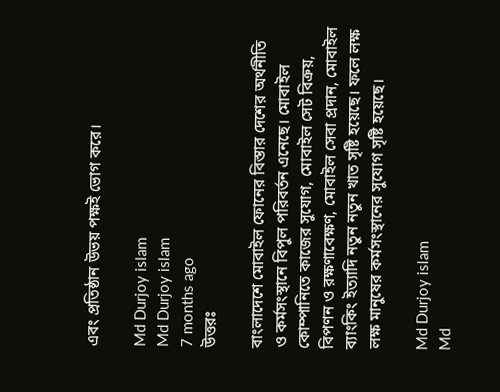এবং প্রতিষ্ঠান উভয় পক্ষই ভোগ করে।

Md Durjoy islam
Md Durjoy islam
7 months ago
উত্তরঃ

বাংলাদেশে মোবাইল ফোনের বিস্তার দেশের অর্থনীতি ও কর্মসংস্থানে বিপুল পরিবর্তন এনেছে। মোবাইল কোম্পানিতে কাজের সুযোগ, মোবাইল সেট বিক্রয়, বিপণন ও রক্ষণাবেক্ষণ, মোবাইল সেবা প্রদান, মোবাইল ব্যাংকিং ইত্যাদি নতুন নতুন খাত সৃষ্টি হয়েছে। ফলে লক্ষ লক্ষ মানুষের কর্মসংস্থানের সুযোগ সৃষ্টি হয়েছে।

Md Durjoy islam
Md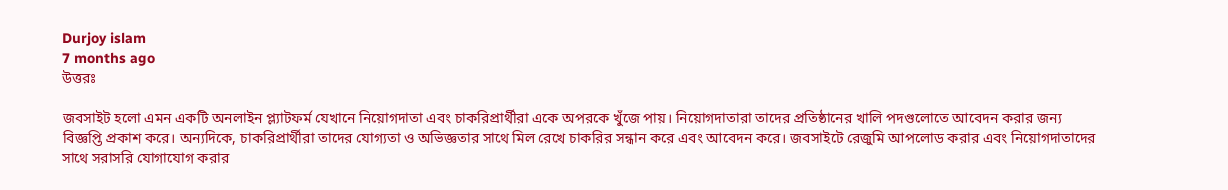Durjoy islam
7 months ago
উত্তরঃ

জবসাইট হলো এমন একটি অনলাইন প্ল্যাটফর্ম যেখানে নিয়োগদাতা এবং চাকরিপ্রার্থীরা একে অপরকে খুঁজে পায়। নিয়োগদাতারা তাদের প্রতিষ্ঠানের খালি পদগুলোতে আবেদন করার জন্য বিজ্ঞপ্তি প্রকাশ করে। অন্যদিকে, চাকরিপ্রার্থীরা তাদের যোগ্যতা ও অভিজ্ঞতার সাথে মিল রেখে চাকরির সন্ধান করে এবং আবেদন করে। জবসাইটে রেজুমি আপলোড করার এবং নিয়োগদাতাদের সাথে সরাসরি যোগাযোগ করার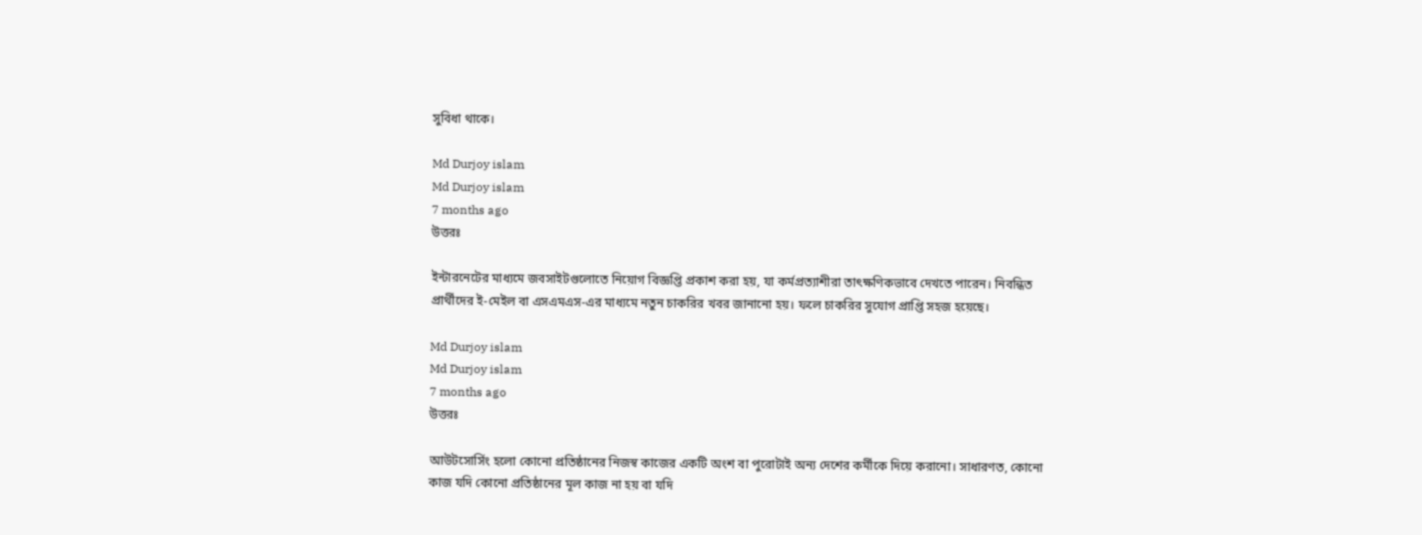সুবিধা থাকে।

Md Durjoy islam
Md Durjoy islam
7 months ago
উত্তরঃ

ইন্টারনেটের মাধ্যমে জবসাইটগুলোতে নিয়োগ বিজ্ঞপ্তি প্রকাশ করা হয়, যা কর্মপ্রত্যাশীরা তাৎক্ষণিকভাবে দেখতে পারেন। নিবন্ধিত প্রার্থীদের ই-মেইল বা এসএমএস-এর মাধ্যমে নতুন চাকরির খবর জানানো হয়। ফলে চাকরির সুযোগ প্রাপ্তি সহজ হয়েছে।

Md Durjoy islam
Md Durjoy islam
7 months ago
উত্তরঃ

আউটসোর্সিং হলো কোনো প্রতিষ্ঠানের নিজস্ব কাজের একটি অংশ বা পুরোটাই অন্য দেশের কর্মীকে দিয়ে করানো। সাধারণত, কোনো কাজ যদি কোনো প্রতিষ্ঠানের মূল কাজ না হয় বা যদি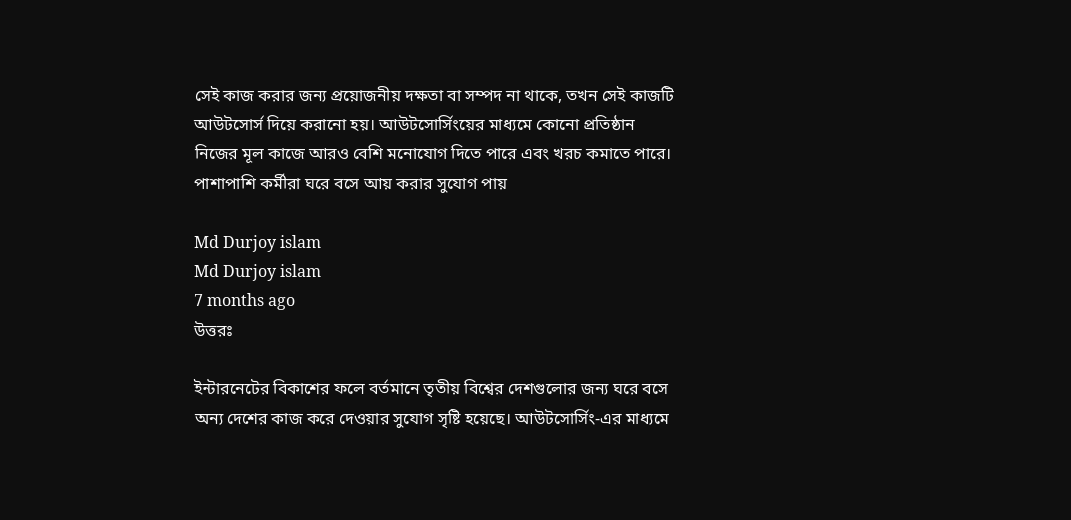সেই কাজ করার জন্য প্রয়োজনীয় দক্ষতা বা সম্পদ না থাকে, তখন সেই কাজটি আউটসোর্স দিয়ে করানো হয়। আউটসোর্সিংয়ের মাধ্যমে কোনো প্রতিষ্ঠান নিজের মূল কাজে আরও বেশি মনোযোগ দিতে পারে এবং খরচ কমাতে পারে। পাশাপাশি কর্মীরা ঘরে বসে আয় করার সুযোগ পায়

Md Durjoy islam
Md Durjoy islam
7 months ago
উত্তরঃ

ইন্টারনেটের বিকাশের ফলে বর্তমানে তৃতীয় বিশ্বের দেশগুলোর জন্য ঘরে বসে অন্য দেশের কাজ করে দেওয়ার সুযোগ সৃষ্টি হয়েছে। আউটসোর্সিং-এর মাধ্যমে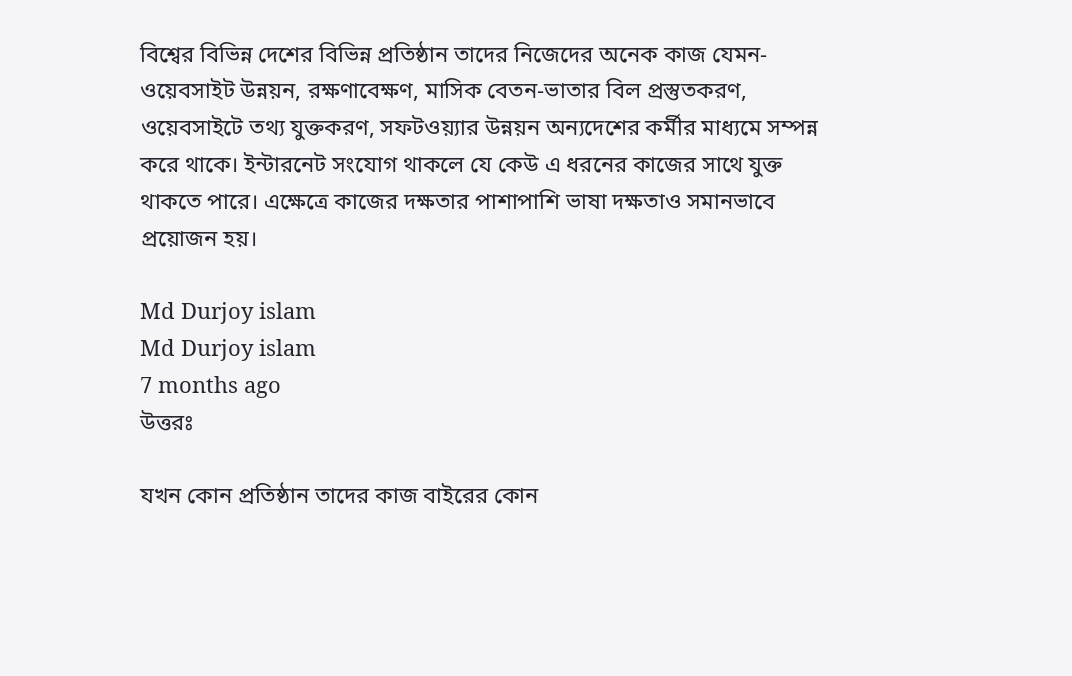বিশ্বের বিভিন্ন দেশের বিভিন্ন প্রতিষ্ঠান তাদের নিজেদের অনেক কাজ যেমন- ওয়েবসাইট উন্নয়ন, রক্ষণাবেক্ষণ, মাসিক বেতন-ভাতার বিল প্রস্তুতকরণ, ওয়েবসাইটে তথ্য যুক্তকরণ, সফটওয়্যার উন্নয়ন অন্যদেশের কর্মীর মাধ্যমে সম্পন্ন করে থাকে। ইন্টারনেট সংযোগ থাকলে যে কেউ এ ধরনের কাজের সাথে যুক্ত থাকতে পারে। এক্ষেত্রে কাজের দক্ষতার পাশাপাশি ভাষা দক্ষতাও সমানভাবে প্রয়োজন হয়।

Md Durjoy islam
Md Durjoy islam
7 months ago
উত্তরঃ

যখন কোন প্রতিষ্ঠান তাদের কাজ বাইরের কোন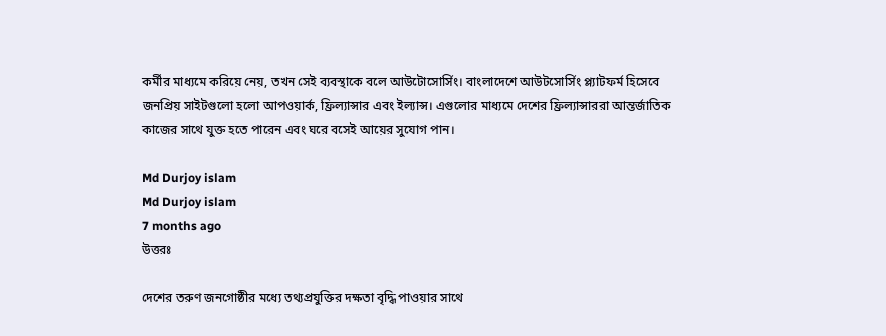কর্মীর মাধ্যমে করিয়ে নেয়, তখন সেই ব্যবস্থাকে বলে আউটোসোর্সিং। বাংলাদেশে আউটসোর্সিং প্ল্যাটফর্ম হিসেবে জনপ্রিয় সাইটগুলো হলো আপওয়ার্ক, ফ্রিল্যান্সার এবং ইল্যান্স। এগুলোর মাধ্যমে দেশের ফ্রিল্যান্সাররা আন্তর্জাতিক কাজের সাথে যুক্ত হতে পারেন এবং ঘরে বসেই আয়ের সুযোগ পান।

Md Durjoy islam
Md Durjoy islam
7 months ago
উত্তরঃ

দেশের তরুণ জনগোষ্ঠীর মধ্যে তথ্যপ্রযুক্তির দক্ষতা বৃদ্ধি পাওয়ার সাথে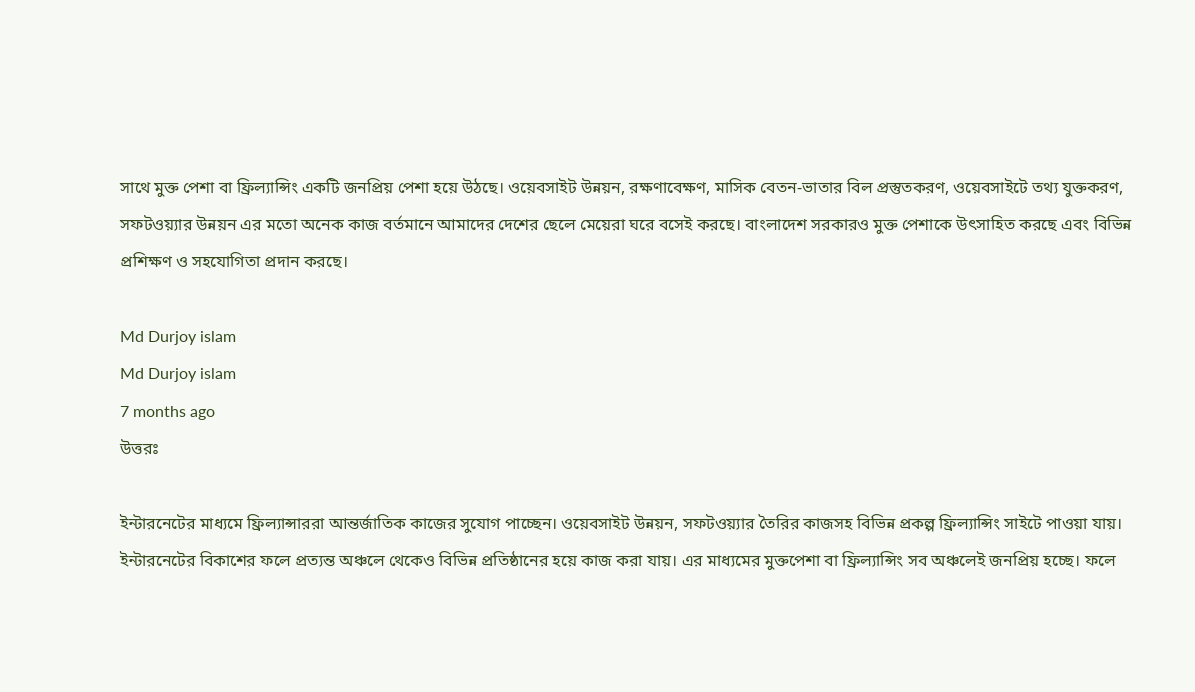সাথে মুক্ত পেশা বা ফ্রিল্যান্সিং একটি জনপ্রিয় পেশা হয়ে উঠছে। ওয়েবসাইট উন্নয়ন, রক্ষণাবেক্ষণ, মাসিক বেতন-ভাতার বিল প্রস্তুতকরণ, ওয়েবসাইটে তথ্য যুক্তকরণ, সফটওয়‍্যার উন্নয়ন এর মতো অনেক কাজ বর্তমানে আমাদের দেশের ছেলে মেয়েরা ঘরে বসেই করছে। বাংলাদেশ সরকারও মুক্ত পেশাকে উৎসাহিত করছে এবং বিভিন্ন প্রশিক্ষণ ও সহযোগিতা প্রদান করছে।

Md Durjoy islam
Md Durjoy islam
7 months ago
উত্তরঃ

ইন্টারনেটের মাধ্যমে ফ্রিল্যান্সাররা আন্তর্জাতিক কাজের সুযোগ পাচ্ছেন। ওয়েবসাইট উন্নয়ন, সফটওয়‍্যার তৈরির কাজসহ বিভিন্ন প্রকল্প ফ্রিল্যান্সিং সাইটে পাওয়া যায়। ইন্টারনেটের বিকাশের ফলে প্রত্যন্ত অঞ্চলে থেকেও বিভিন্ন প্রতিষ্ঠানের হয়ে কাজ করা যায়। এর মাধ্যমের মুক্তপেশা বা ফ্রিল্যান্সিং সব অঞ্চলেই জনপ্রিয় হচ্ছে। ফলে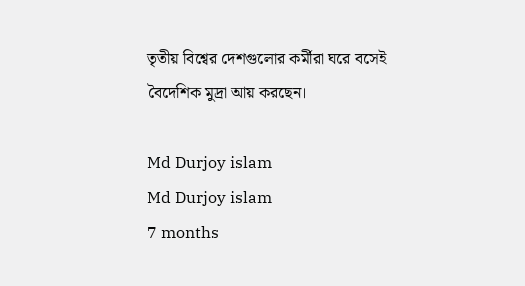তৃতীয় বিশ্বের দেশগুলোর কর্মীরা ঘরে বসেই বৈদেশিক মুদ্রা আয় করছেন।

Md Durjoy islam
Md Durjoy islam
7 months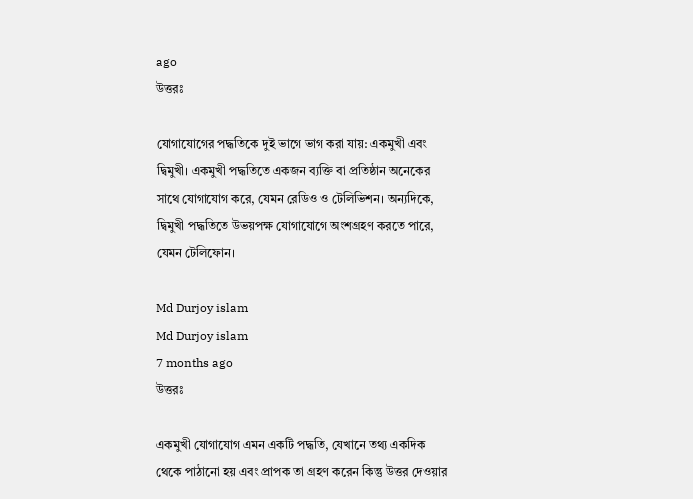ago
উত্তরঃ

যোগাযোগের পদ্ধতিকে দুই ভাগে ভাগ করা যায়: একমুখী এবং দ্বিমুখী। একমুখী পদ্ধতিতে একজন ব্যক্তি বা প্রতিষ্ঠান অনেকের সাথে যোগাযোগ করে, যেমন রেডিও ও টেলিভিশন। অন্যদিকে, দ্বিমুখী পদ্ধতিতে উভয়পক্ষ যোগাযোগে অংশগ্রহণ করতে পারে, যেমন টেলিফোন।

Md Durjoy islam
Md Durjoy islam
7 months ago
উত্তরঃ

একমুখী যোগাযোগ এমন একটি পদ্ধতি, যেখানে তথ্য একদিক থেকে পাঠানো হয় এবং প্রাপক তা গ্রহণ করেন কিন্তু উত্তর দেওয়ার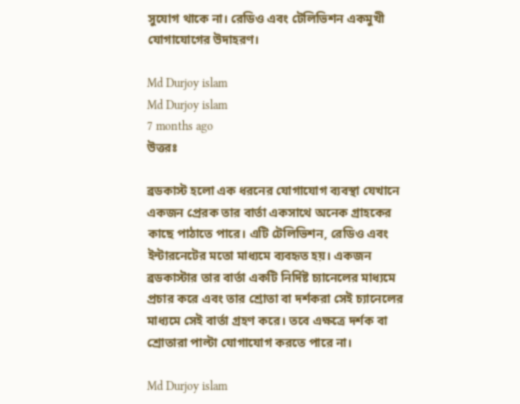সুযোগ থাকে না। রেডিও এবং টেলিভিশন একমুখী যোগাযোগের উদাহরণ।

Md Durjoy islam
Md Durjoy islam
7 months ago
উত্তরঃ

ব্রডকাস্ট হলো এক ধরনের যোগাযোগ ব্যবস্থা যেখানে একজন প্রেরক তার বার্তা একসাথে অনেক গ্রাহকের কাছে পাঠাতে পারে। এটি টেলিভিশন, রেডিও এবং ইন্টারনেটের মতো মাধ্যমে ব্যবহৃত হয়। একজন ব্রডকাস্টার তার বার্তা একটি নির্দিষ্ট চ্যানেলের মাধ্যমে প্রচার করে এবং তার শ্রোতা বা দর্শকরা সেই চ্যানেলের মাধ্যমে সেই বার্তা গ্রহণ করে। তবে এক্ষত্রে দর্শক বা শ্রোতারা পাল্টা যোগাযোগ করতে পারে না।

Md Durjoy islam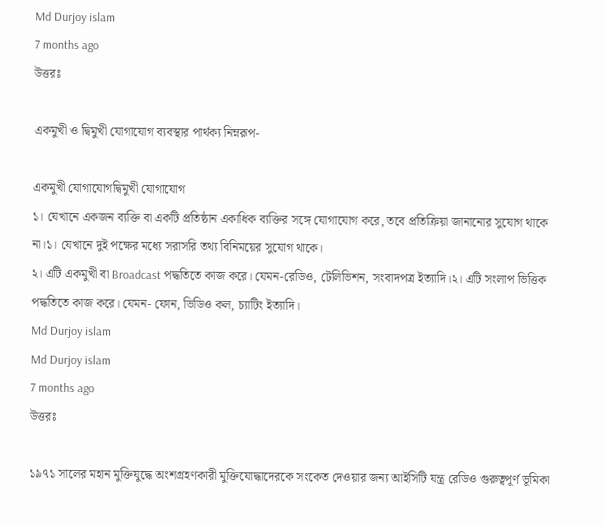Md Durjoy islam
7 months ago
উত্তরঃ

একমুখী ও দ্বিমুখী যোগাযোগ ব্যবস্থার পার্থক্য নিম্নরূপ-

একমুখী যোগাযোগদ্বিমুখী যোগাযোগ
১। যেখানে একজন ব্যক্তি বা একটি প্রতিষ্ঠান একাধিক ব্যক্তির সঙ্গে যোগাযোগ করে, তবে প্রতিক্রিয়া জানানোর সুযোগ থাকে না।১। যেখানে দুই পক্ষের মধ্যে সরাসরি তথ্য বিনিময়ের সুযোগ থাকে।
২। এটি একমুখী বা Broadcast পদ্ধতিতে কাজ করে। যেমন-রেডিও, টেলিভিশন, সংবাদপত্র ইত্যাদি।২। এটি সংলাপ ভিত্তিক পদ্ধতিতে কাজ করে। যেমন- ফোন, ভিডিও কল, চ্যাটিং ইত্যাদি।
Md Durjoy islam
Md Durjoy islam
7 months ago
উত্তরঃ

১৯৭১ সালের মহান মুক্তিযুদ্ধে অংশগ্রহণকারী মুক্তিযোদ্ধাদেরকে সংকেত দেওয়ার জন্য আইসিটি যন্ত্র রেডিও গুরুত্বপূর্ণ ভূমিকা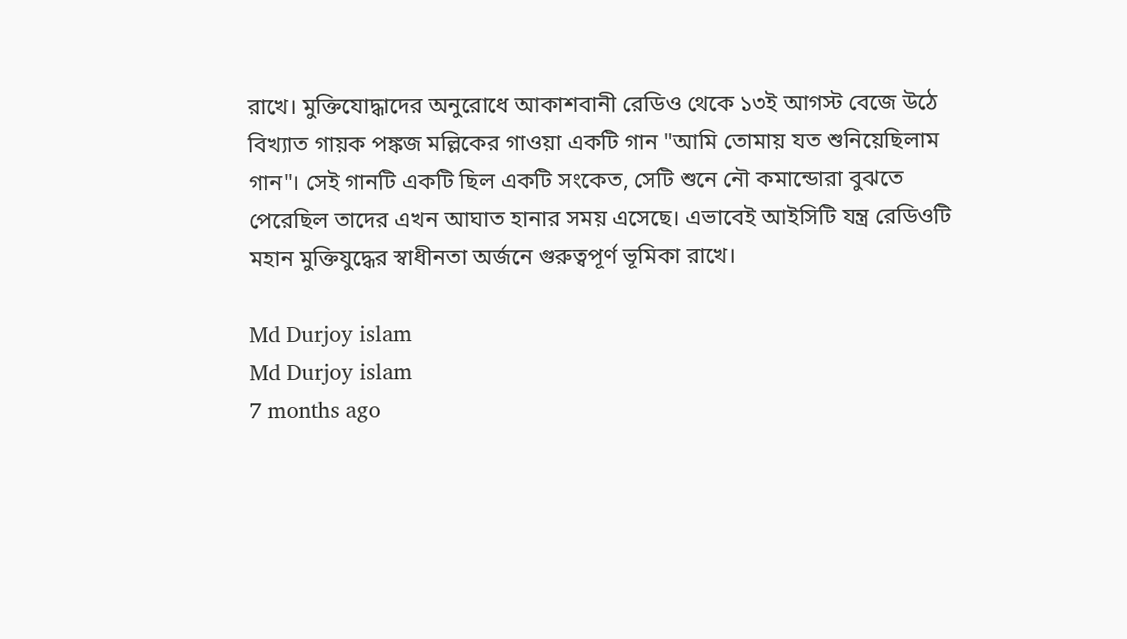রাখে। মুক্তিযোদ্ধাদের অনুরোধে আকাশবানী রেডিও থেকে ১৩ই আগস্ট বেজে উঠে বিখ্যাত গায়ক পঙ্কজ মল্লিকের গাওয়া একটি গান "আমি তোমায় যত শুনিয়েছিলাম গান"। সেই গানটি একটি ছিল একটি সংকেত, সেটি শুনে নৌ কমান্ডোরা বুঝতে পেরেছিল তাদের এখন আঘাত হানার সময় এসেছে। এভাবেই আইসিটি যন্ত্র রেডিওটি মহান মুক্তিযুদ্ধের স্বাধীনতা অর্জনে গুরুত্বপূর্ণ ভূমিকা রাখে।

Md Durjoy islam
Md Durjoy islam
7 months ago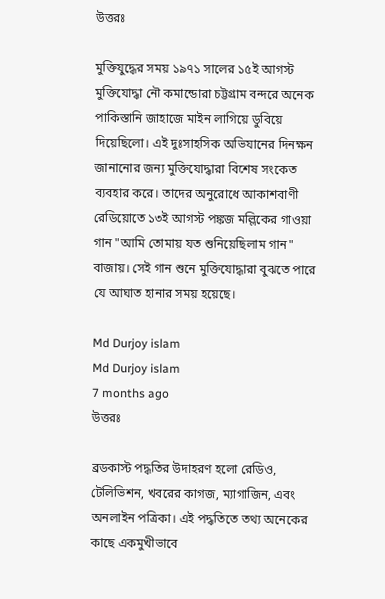উত্তরঃ

মুক্তিযুদ্ধের সময় ১৯৭১ সালের ১৫ই আগস্ট মুক্তিযোদ্ধা নৌ কমান্ডোরা চট্টগ্রাম বন্দরে অনেক পাকিস্তানি জাহাজে মাইন লাগিয়ে ডুবিয়ে দিয়েছিলো। এই দুঃসাহসিক অভিযানের দিনক্ষন জানানোর জন্য মুক্তিযোদ্ধারা বিশেষ সংকেত ব্যবহার করে। তাদের অনুরোধে আকাশবাণী রেডিয়োতে ১৩ই আগস্ট পঙ্কজ মল্লিকের গাওয়া গান "আমি তোমায় যত শুনিয়েছিলাম গান" বাজায়। সেই গান শুনে মুক্তিযোদ্ধারা বুঝতে পারে যে আঘাত হানার সময় হয়েছে।

Md Durjoy islam
Md Durjoy islam
7 months ago
উত্তরঃ

ব্রডকাস্ট পদ্ধতির উদাহরণ হলো রেডিও, টেলিভিশন, খবরের কাগজ, ম্যাগাজিন, এবং অনলাইন পত্রিকা। এই পদ্ধতিতে তথ্য অনেকের কাছে একমুখীভাবে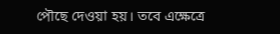পৌছে দেওয়া হয়। তবে এক্ষেত্রে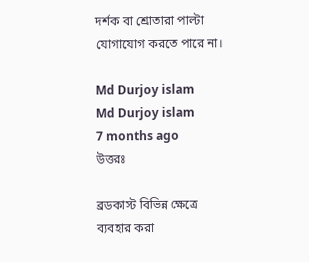দর্শক বা শ্রোতারা পাল্টা যোগাযোগ করতে পারে না।

Md Durjoy islam
Md Durjoy islam
7 months ago
উত্তরঃ

ব্রডকাস্ট বিভিন্ন ক্ষেত্রে ব্যবহার করা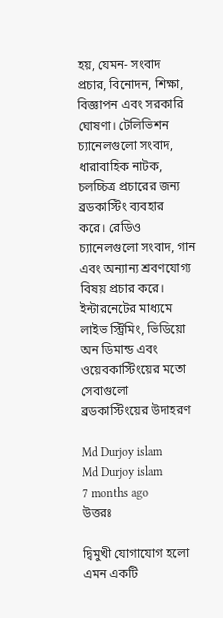হয়, যেমন- সংবাদ প্রচার, বিনোদন, শিক্ষা, বিজ্ঞাপন এবং সরকারি ঘোষণা। টেলিভিশন চ্যানেলগুলো সংবাদ, ধারাবাহিক নাটক, চলচ্চিত্র প্রচারের জন্য ব্রডকাস্টিং ব্যবহার করে। রেডিও চ্যানেলগুলো সংবাদ, গান এবং অন্যান্য শ্রবণযোগ্য বিষয় প্রচার করে। ইন্টারনেটের মাধ্যমে লাইভ স্ট্রিমিং, ভিডিয়ো অন ডিমান্ড এবং ওয়েবকাস্টিংয়ের মতো সেবাগুলো ব্রডকাস্টিংয়ের উদাহরণ

Md Durjoy islam
Md Durjoy islam
7 months ago
উত্তরঃ

দ্বিমুখী যোগাযোগ হলো এমন একটি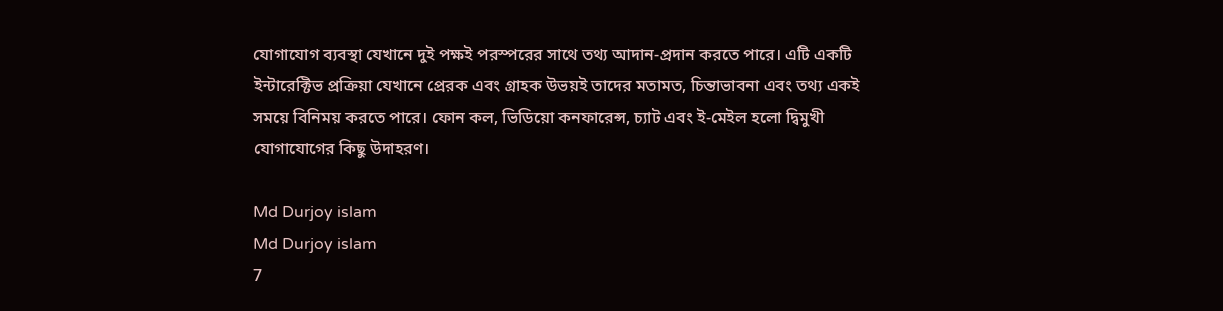যোগাযোগ ব্যবস্থা যেখানে দুই পক্ষই পরস্পরের সাথে তথ্য আদান-প্রদান করতে পারে। এটি একটি ইন্টারেক্টিভ প্রক্রিয়া যেখানে প্রেরক এবং গ্রাহক উভয়ই তাদের মতামত, চিন্তাভাবনা এবং তথ্য একই সময়ে বিনিময় করতে পারে। ফোন কল, ভিডিয়ো কনফারেন্স, চ্যাট এবং ই-মেইল হলো দ্বিমুখী যোগাযোগের কিছু উদাহরণ।

Md Durjoy islam
Md Durjoy islam
7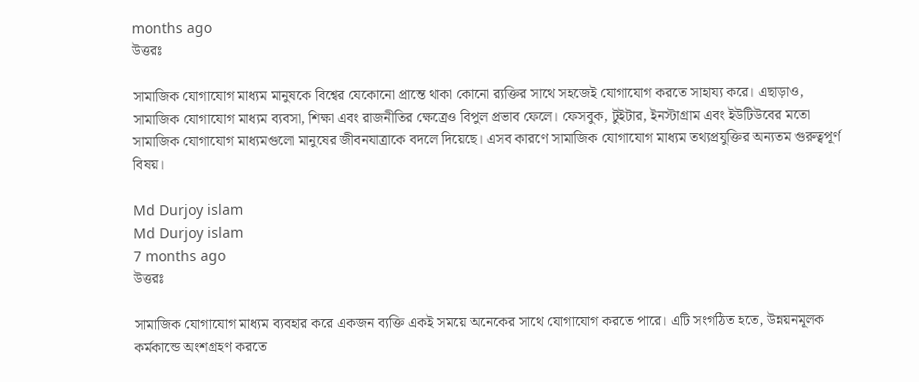months ago
উত্তরঃ

সামাজিক যোগাযোগ মাধ্যম মানুষকে বিশ্বের যেকোনো প্রান্তে থাকা কোনো র‍্যক্তির সাথে সহজেই যোগাযোগ করতে সাহায্য করে। এছাড়াও, সামাজিক যোগাযোগ মাধ্যম ব্যবসা, শিক্ষা এবং রাজনীতির ক্ষেত্রেও বিপুল প্রভাব ফেলে। ফেসবুক, টুইটার, ইনস্টাগ্রাম এবং ইউটিউবের মতো সামাজিক যোগাযোগ মাধ্যমগুলো মানুষের জীবনযাত্রাকে বদলে দিয়েছে। এসব কারণে সামাজিক যোগাযোগ মাধ্যম তথ্যপ্রযুক্তির অন্যতম গুরুত্বপূর্ণ বিষয়।

Md Durjoy islam
Md Durjoy islam
7 months ago
উত্তরঃ

সামাজিক যোগাযোগ মাধ্যম ব্যবহার করে একজন ব্যক্তি একই সময়ে অনেকের সাথে যোগাযোগ করতে পারে। এটি সংগঠিত হতে, উন্নয়নমূলক কর্মকান্ডে অংশগ্রহণ করতে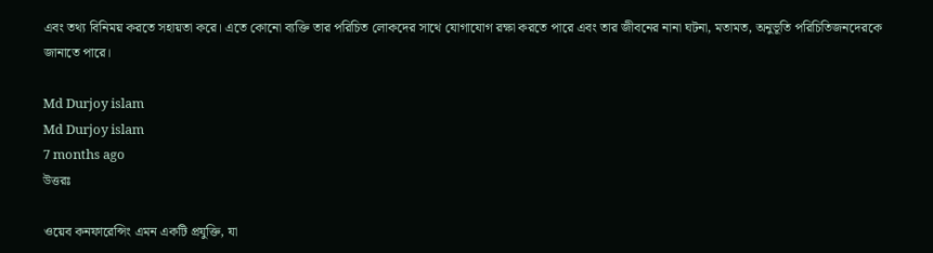এবং তথ্য বিনিময় করতে সহায়তা করে। এতে কোনো ব্যক্তি তার পরিচিত লোকদের সাথে যোগাযোগ রক্ষা করতে পারে এবং তার জীবনের নানা ঘটনা, মতামত, অনুভূতি পরিচিতিজনদেরকে জানাতে পারে।

Md Durjoy islam
Md Durjoy islam
7 months ago
উত্তরঃ

ওয়েব কনফারেন্সিং এমন একটি প্রযুক্তি, যা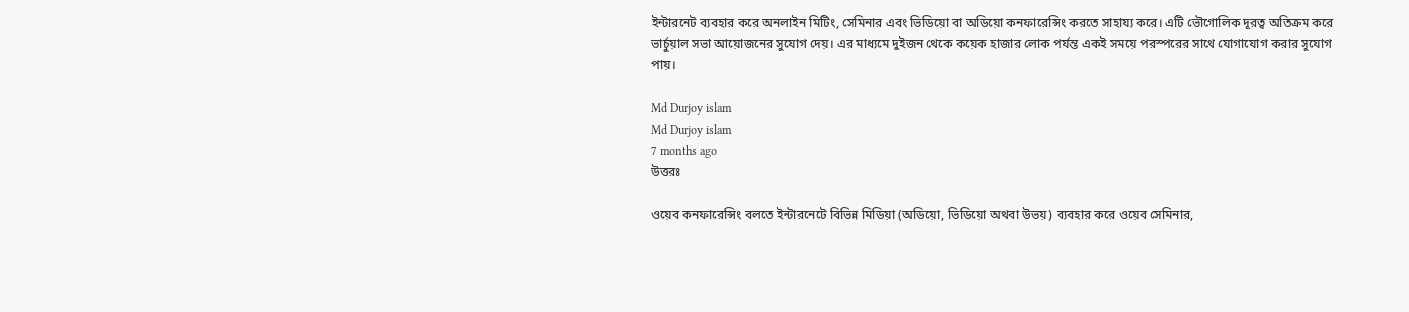ইন্টারনেট ব্যবহার করে অনলাইন মিটিং, সেমিনার এবং ভিডিয়ো বা অডিয়ো কনফারেন্সিং করতে সাহায্য করে। এটি ভৌগোলিক দূরত্ব অতিক্রম করে ভার্চুয়াল সভা আয়োজনের সুযোগ দেয়। এর মাধ্যমে দুইজন থেকে কয়েক হাজার লোক পর্যন্ত একই সময়ে পরস্পরের সাথে যোগাযোগ করার সুযোগ পায়।

Md Durjoy islam
Md Durjoy islam
7 months ago
উত্তরঃ

ওয়েব কনফারেন্সিং বলতে ইন্টারনেটে বিভিন্ন মিডিয়া (অডিয়ো, ভিডিয়ো অথবা উভয়) ব্যবহার করে ওয়েব সেমিনার,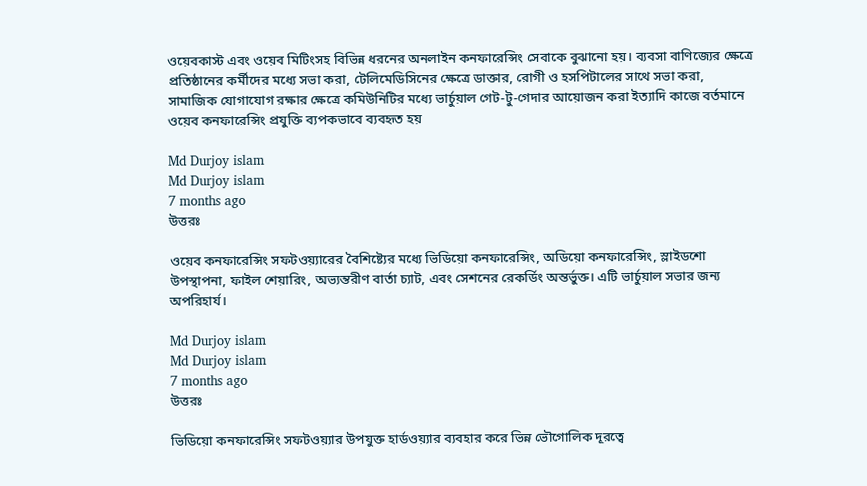ওয়েবকাস্ট এবং ওয়েব মিটিংসহ বিভিন্ন ধরনের অনলাইন কনফারেন্সিং সেবাকে বুঝানো হয়। ব্যবসা বাণিজ্যের ক্ষেত্রে প্রতিষ্ঠানের কর্মীদের মধ্যে সভা করা, টেলিমেডিসিনের ক্ষেত্রে ডাক্তার, রোগী ও হসপিটালের সাথে সভা করা, সামাজিক যোগাযোগ রক্ষার ক্ষেত্রে কমিউনিটির মধ্যে ভার্চুয়াল গেট-টু-গেদার আয়োজন করা ইত্যাদি কাজে বর্তমানে ওয়েব কনফারেন্সিং প্রযুক্তি ব্যপকভাবে ব্যবহৃত হয়

Md Durjoy islam
Md Durjoy islam
7 months ago
উত্তরঃ

ওয়েব কনফারেন্সিং সফটওয়্যারের বৈশিষ্ট্যের মধ্যে ভিডিয়ো কনফারেন্সিং, অডিয়ো কনফারেন্সিং, স্লাইডশো উপস্থাপনা, ফাইল শেয়ারিং, অভ্যন্তরীণ বার্তা চ্যাট, এবং সেশনের রেকর্ডিং অন্তর্ভুক্ত। এটি ভার্চুয়াল সভার জন্য অপরিহার্য।

Md Durjoy islam
Md Durjoy islam
7 months ago
উত্তরঃ

ভিডিয়ো কনফারেন্সিং সফটওয়্যার উপযুক্ত হার্ডওয়্যার ব্যবহার করে ভিন্ন ভৌগোলিক দূরত্বে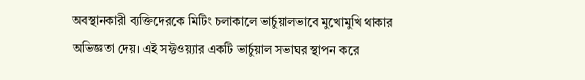অবস্থানকারী ব্যক্তিদেরকে মিটিং চলাকালে ভার্চুয়ালভাবে মুখোমুখি থাকার অভিজ্ঞতা দেয়। এই সফ্টওয়্যার একটি ভার্চুয়াল সভাঘর স্থাপন করে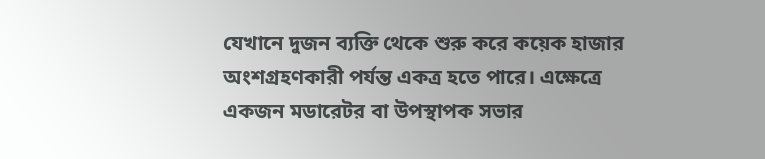যেখানে দুজন ব্যক্তি থেকে শুরু করে কয়েক হাজার অংশগ্রহণকারী পর্যন্ত একত্র হতে পারে। এক্ষেত্রে একজন মডারেটর বা উপস্থাপক সভার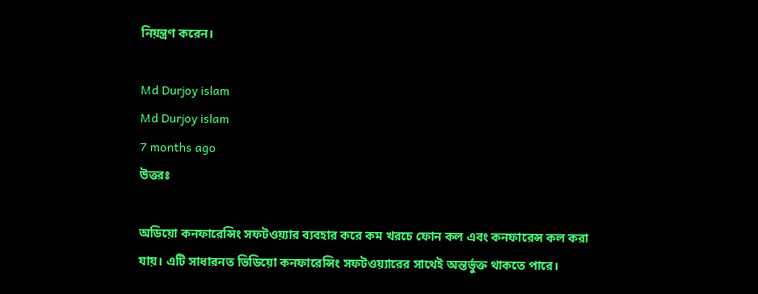নিয়ন্ত্রণ করেন।

Md Durjoy islam
Md Durjoy islam
7 months ago
উত্তরঃ

অডিয়ো কনফারেন্সিং সফটওয়্যার ব্যবহার করে কম খরচে ফোন কল এবং কনফারেন্স কল করা যায়। এটি সাধারনত ভিডিয়ো কনফারেন্সিং সফটওয়‍্যারের সাথেই অন্তর্ভুক্ত থাকতে পারে।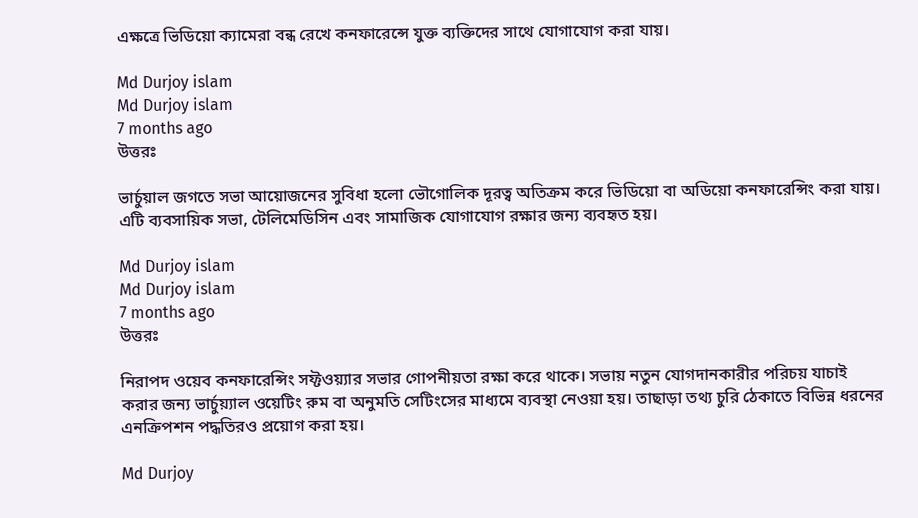এক্ষত্রে ভিডিয়ো ক্যামেরা বন্ধ রেখে কনফারেন্সে যুক্ত ব্যক্তিদের সাথে যোগাযোগ করা যায়।

Md Durjoy islam
Md Durjoy islam
7 months ago
উত্তরঃ

ভার্চুয়াল জগতে সভা আয়োজনের সুবিধা হলো ভৌগোলিক দূরত্ব অতিক্রম করে ভিডিয়ো বা অডিয়ো কনফারেন্সিং করা যায়। এটি ব্যবসায়িক সভা, টেলিমেডিসিন এবং সামাজিক যোগাযোগ রক্ষার জন্য ব্যবহৃত হয়।

Md Durjoy islam
Md Durjoy islam
7 months ago
উত্তরঃ

নিরাপদ ওয়েব কনফারেন্সিং সফ্টওয়্যার সভার গোপনীয়তা রক্ষা করে থাকে। সভায় নতুন যোগদানকারীর পরিচয় যাচাই করার জন্য ভার্চুয়‍্যাল ওয়েটিং রুম বা অনুমতি সেটিংসের মাধ্যমে ব্যবস্থা নেওয়া হয়। তাছাড়া তথ্য চুরি ঠেকাতে বিভিন্ন ধরনের এনক্রিপশন পদ্ধতিরও প্রয়োগ করা হয়।

Md Durjoy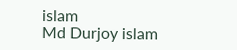islam
Md Durjoy islam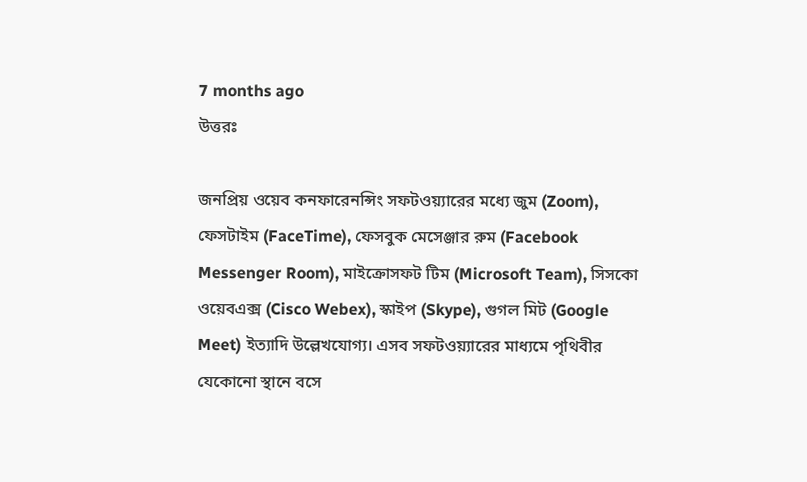7 months ago
উত্তরঃ

জনপ্রিয় ওয়েব কনফারেনন্সিং সফটওয়‍্যারের মধ্যে জুম (Zoom), ফেসটাইম (FaceTime), ফেসবুক মেসেঞ্জার রুম (Facebook Messenger Room), মাইক্রোসফট টিম (Microsoft Team), সিসকো ওয়েবএক্স (Cisco Webex), স্কাইপ (Skype), গুগল মিট (Google Meet) ইত্যাদি উল্লেখযোগ্য। এসব সফটওয়‍্যারের মাধ্যমে পৃথিবীর যেকোনো স্থানে বসে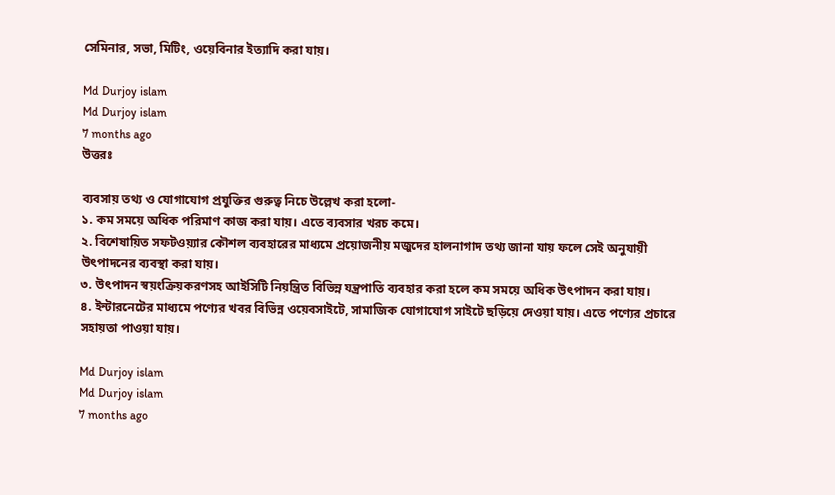সেমিনার, সভা, মিটিং, ওয়েবিনার ইত্যাদি করা যায়।

Md Durjoy islam
Md Durjoy islam
7 months ago
উত্তরঃ

ব্যবসায় তথ্য ও যোগাযোগ প্রযুক্তির গুরুত্ব নিচে উল্লেখ করা হলো-
১. কম সময়ে অধিক পরিমাণ কাজ করা যায়। এতে ব্যবসার খরচ কমে।
২. বিশেষায়িত সফটওয়্যার কৌশল ব্যবহারের মাধ্যমে প্রয়োজনীয় মজুদের হালনাগাদ তথ্য জানা যায় ফলে সেই অনুযায়ী উৎপাদনের ব্যবস্থা করা যায়।
৩. উৎপাদন স্বয়ংক্রিয়করণসহ আইসিটি নিয়ন্ত্রিত বিভিন্ন যন্ত্রপাতি ব্যবহার করা হলে কম সময়ে অধিক উৎপাদন করা যায়।
৪. ইন্টারনেটের মাধ্যমে পণ্যের খবর বিভিন্ন ওয়েবসাইটে, সামাজিক যোগাযোগ সাইটে ছড়িয়ে দেওয়া যায়। এতে পণ্যের প্রচারে সহায়তা পাওয়া যায়।

Md Durjoy islam
Md Durjoy islam
7 months ago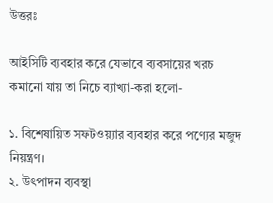উত্তরঃ

আইসিটি ব্যবহার করে যেভাবে ব্যবসায়ের খরচ কমানো যায় তা নিচে ব্যাখ্যা-করা হলো-

১. বিশেষায়িত সফটওয়্যার ব্যবহার করে পণ্যের মজুদ নিয়ন্ত্রণ।
২. উৎপাদন ব্যবস্থা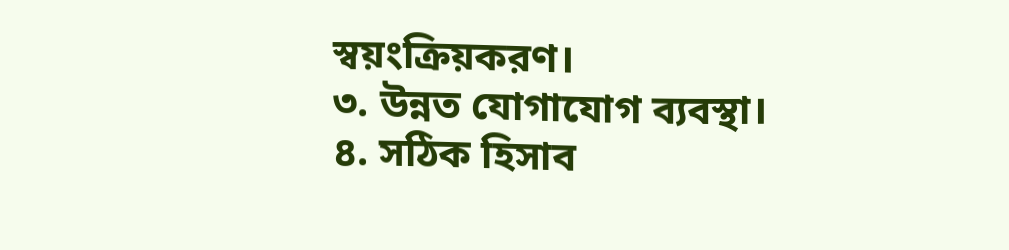স্বয়ংক্রিয়করণ।
৩. উন্নত যোগাযোগ ব্যবস্থা।
৪. সঠিক হিসাব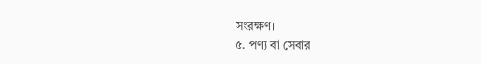সংরক্ষণ।
৫. পণ্য বা সেবার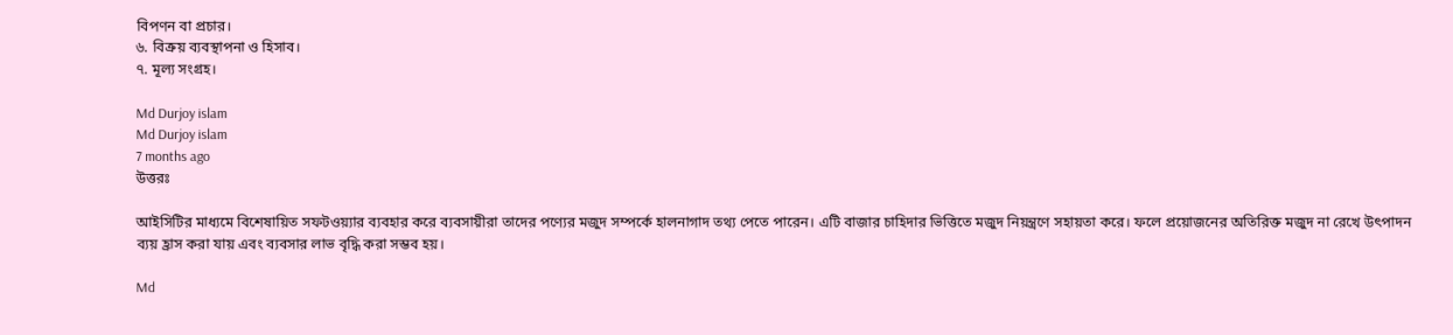বিপণন বা প্রচার।
৬. বিক্রয় ব্যবস্থাপনা ও হিসাব।
৭. মূল্য সংগ্রহ।

Md Durjoy islam
Md Durjoy islam
7 months ago
উত্তরঃ

আইসিটির মাধ্যমে বিশেষায়িত সফটওয়্যার ব্যবহার করে ব্যবসায়ীরা তাদের পণ্যের মজুদ সম্পর্কে হালনাগাদ তথ্য পেতে পারেন। এটি বাজার চাহিদার ভিত্তিতে মজুদ নিয়ন্ত্রণে সহায়তা করে। ফলে প্রয়োজনের অতিরিক্ত মজুদ না রেখে উৎপাদন ব্যয় হ্রাস করা যায় এবং ব্যবসার লাভ বৃদ্ধি করা সম্ভব হয়।

Md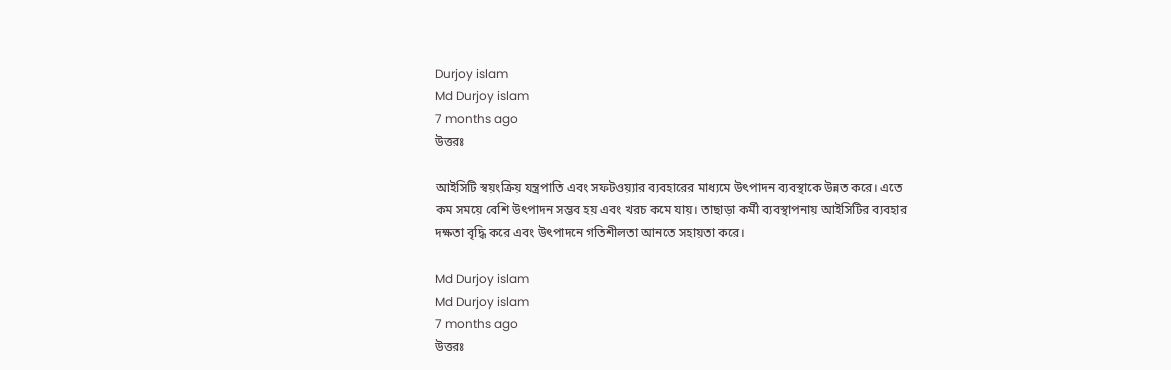Durjoy islam
Md Durjoy islam
7 months ago
উত্তরঃ

আইসিটি স্বয়ংক্রিয় যন্ত্রপাতি এবং সফটওয়্যার ব্যবহারের মাধ্যমে উৎপাদন ব্যবস্থাকে উন্নত করে। এতে কম সময়ে বেশি উৎপাদন সম্ভব হয় এবং খরচ কমে যায়। তাছাড়া কর্মী ব্যবস্থাপনায় আইসিটির ব্যবহার দক্ষতা বৃদ্ধি করে এবং উৎপাদনে গতিশীলতা আনতে সহায়তা করে।

Md Durjoy islam
Md Durjoy islam
7 months ago
উত্তরঃ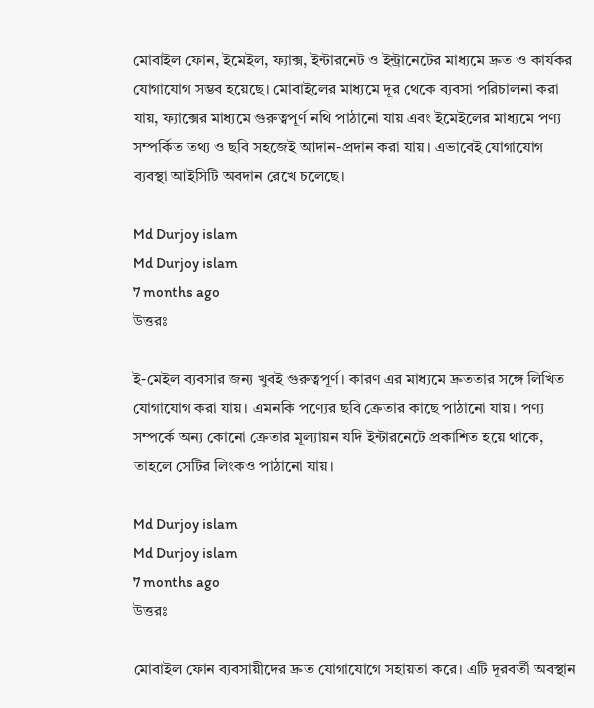মোবাইল ফোন, ইমেইল, ফ্যাক্স, ইন্টারনেট ও ইন্ট্রানেটের মাধ্যমে দ্রুত ও কার্যকর যোগাযোগ সম্ভব হয়েছে। মোবাইলের মাধ্যমে দূর থেকে ব্যবসা পরিচালনা করা যায়, ফ্যাক্সের মাধ্যমে গুরুত্বপূর্ণ নথি পাঠানো যায় এবং ইমেইলের মাধ্যমে পণ্য সম্পর্কিত তথ্য ও ছবি সহজেই আদান-প্রদান করা যায়। এভাবেই যোগাযোগ ব্যবস্থা আইসিটি অবদান রেখে চলেছে।

Md Durjoy islam
Md Durjoy islam
7 months ago
উত্তরঃ

ই-মেইল ব্যবসার জন্য খুবই গুরুত্বপূর্ণ। কারণ এর মাধ্যমে দ্রুততার সঙ্গে লিখিত যোগাযোগ করা যায়। এমনকি পণ্যের ছবি ক্রেতার কাছে পাঠানো যায়। পণ্য সম্পর্কে অন্য কোনো ক্রেতার মূল্যায়ন যদি ইন্টারনেটে প্রকাশিত হয়ে থাকে, তাহলে সেটির লিংকও পাঠানো যায়।

Md Durjoy islam
Md Durjoy islam
7 months ago
উত্তরঃ

মোবাইল ফোন ব্যবসায়ীদের দ্রুত যোগাযোগে সহায়তা করে। এটি দূরবর্তী অবস্থান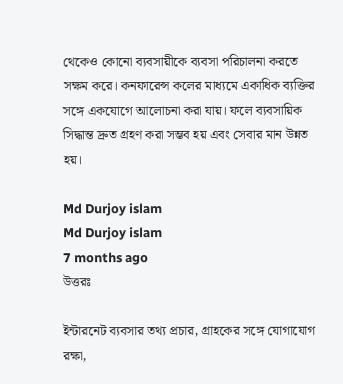থেকেও কোনো ব্যবসায়ীকে ব্যবসা পরিচালনা করতে সক্ষম করে। কনফারেন্স কলের মাধ্যমে একাধিক ব্যক্তির সঙ্গে একযোগে আলোচনা করা যায়। ফলে ব্যবসায়িক সিদ্ধান্ত দ্রুত গ্রহণ করা সম্ভব হয় এবং সেবার মান উন্নত হয়।

Md Durjoy islam
Md Durjoy islam
7 months ago
উত্তরঃ

ইন্টারনেট ব্যবসার তথ্য প্রচার, গ্রাহকের সঙ্গে যোগাযোগ রক্ষা,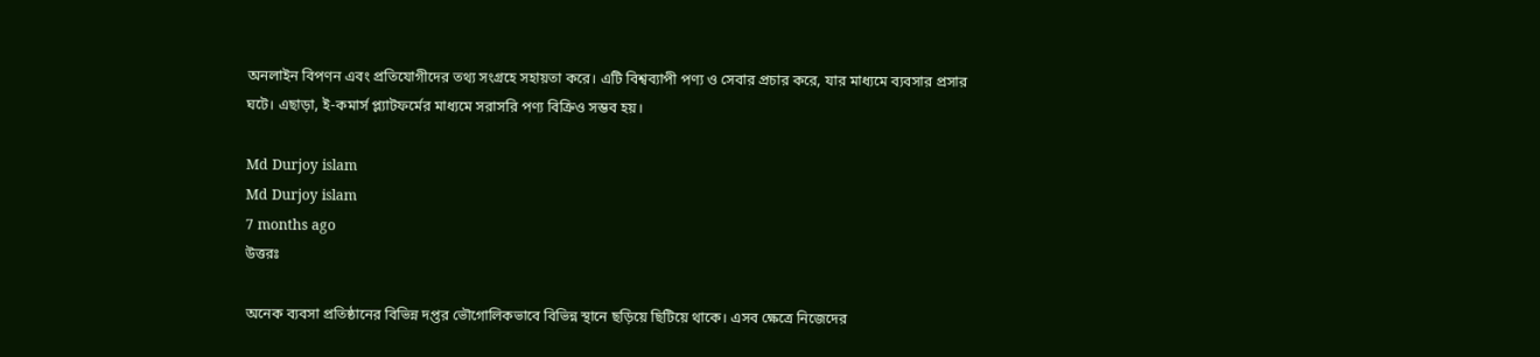অনলাইন বিপণন এবং প্রতিযোগীদের তথ্য সংগ্রহে সহায়তা করে। এটি বিশ্বব্যাপী পণ্য ও সেবার প্রচার করে, যার মাধ্যমে ব্যবসার প্রসার ঘটে। এছাড়া, ই-কমার্স প্ল্যাটফর্মের মাধ্যমে সরাসরি পণ্য বিক্রিও সম্ভব হয়।

Md Durjoy islam
Md Durjoy islam
7 months ago
উত্তরঃ

অনেক ব্যবসা প্রতিষ্ঠানের বিভিন্ন দপ্তর ভৌগোলিকভাবে বিভিন্ন স্থানে ছড়িয়ে ছিটিয়ে থাকে। এসব ক্ষেত্রে নিজেদের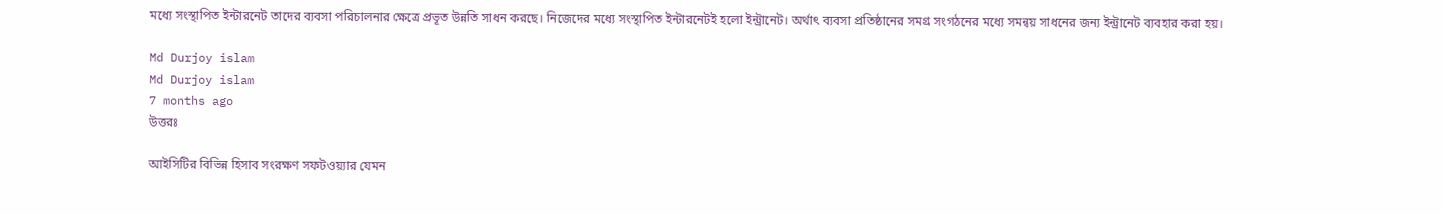মধ্যে সংস্থাপিত ইন্টারনেট তাদের ব্যবসা পরিচালনার ক্ষেত্রে প্রভূত উন্নতি সাধন করছে। নিজেদের মধ্যে সংস্থাপিত ইন্টারনেটই হলো ইন্ট্রানেট। অর্থাৎ ব্যবসা প্রতিষ্ঠানের সমগ্র সংগঠনের মধ্যে সমন্বয় সাধনের জন্য ইন্ট্রানেট ব্যবহার করা হয়।

Md Durjoy islam
Md Durjoy islam
7 months ago
উত্তরঃ

আইসিটির বিভিন্ন হিসাব সংরক্ষণ সফটওয়‍্যার যেমন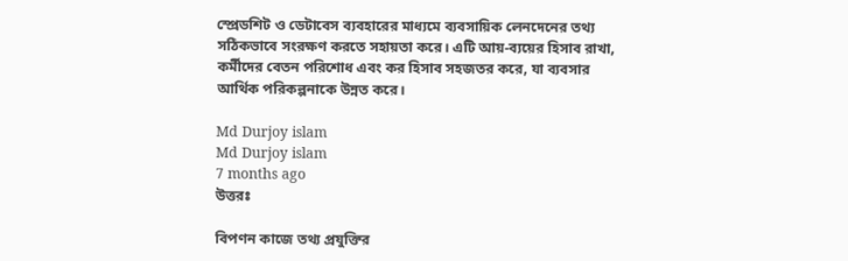স্প্রেডশিট ও ডেটাবেস ব্যবহারের মাধ্যমে ব্যবসায়িক লেনদেনের তথ্য সঠিকভাবে সংরক্ষণ করতে সহায়তা করে। এটি আয়-ব্যয়ের হিসাব রাখা, কর্মীদের বেতন পরিশোধ এবং কর হিসাব সহজতর করে, যা ব্যবসার আর্থিক পরিকল্পনাকে উন্নত করে।

Md Durjoy islam
Md Durjoy islam
7 months ago
উত্তরঃ

বিপণন কাজে তথ্য প্রযুক্তির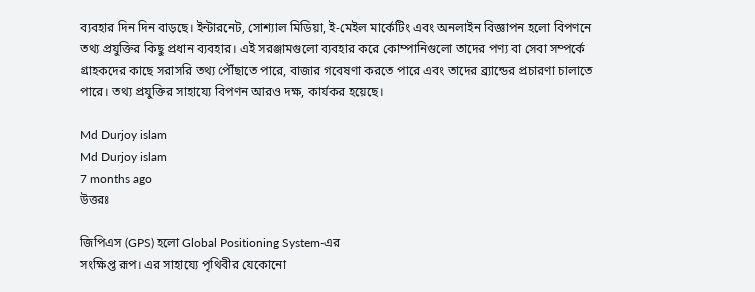ব্যবহার দিন দিন বাড়ছে। ইন্টারনেট, সোশ্যাল মিডিয়া, ই-মেইল মার্কেটিং এবং অনলাইন বিজ্ঞাপন হলো বিপণনে তথ্য প্রযুক্তির কিছু প্রধান ব্যবহার। এই সরঞ্জামগুলো ব্যবহার করে কোম্পানিগুলো তাদের পণ্য বা সেবা সম্পর্কে গ্রাহকদের কাছে সরাসরি তথ্য পৌঁছাতে পারে, বাজার গবেষণা করতে পারে এবং তাদের ব্র্যান্ডের প্রচারণা চালাতে পারে। তথ্য প্রযুক্তির সাহায্যে বিপণন আরও দক্ষ, কার্যকর হয়েছে।

Md Durjoy islam
Md Durjoy islam
7 months ago
উত্তরঃ

জিপিএস (GPS) হলো Global Positioning System-এর
সংক্ষিপ্ত রূপ। এর সাহায্যে পৃথিবীর যেকোনো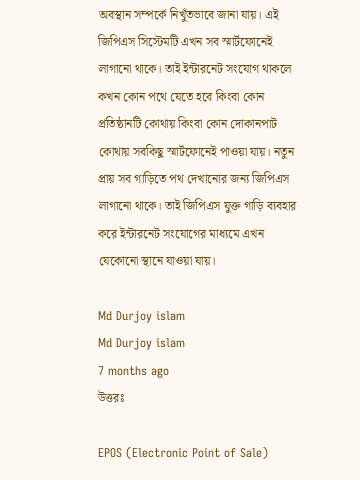অবস্থান সম্পর্কে নিখুঁতভাবে জানা যায়। এই জিপিএস সিস্টেমটি এখন সব স্মার্টফোনেই লাগানো থাকে। তাই ইন্টারনেট সংযোগ থাকলে কখন কোন পথে যেতে হবে কিংবা কোন প্রতিষ্ঠানটি কোথায় কিংবা কোন দোকানপাট কোথায় সবকিছু স্মার্টফোনেই পাওয়া যায়। নতুন প্রায় সব গাড়িতে পথ দেখানোর জন্য জিপিএস লাগানো থাকে। তাই জিপিএস যুক্ত গাড়ি ব্যবহার করে ইন্টারনেট সংযোগের মাধ্যমে এখন যেকোনো স্থানে যাওয়া যায়।

Md Durjoy islam
Md Durjoy islam
7 months ago
উত্তরঃ

EPOS (Electronic Point of Sale)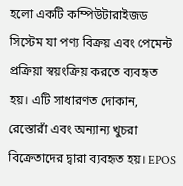হলো একটি কম্পিউটারাইজড সিস্টেম যা পণ্য বিক্রয় এবং পেমেন্ট প্রক্রিয়া স্বয়ংক্রিয় করতে ব্যবহৃত হয়। এটি সাধারণত দোকান, রেস্তোরাঁ এবং অন্যান্য খুচরা বিক্রেতাদের দ্বারা ব্যবহৃত হয়। EPOS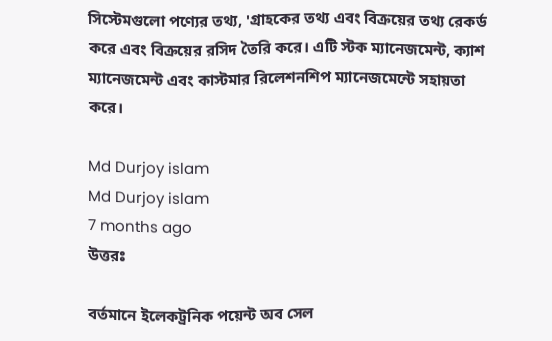সিস্টেমগুলো পণ্যের তথ্য, 'গ্রাহকের তথ্য এবং বিক্রয়ের তথ্য রেকর্ড করে এবং বিক্রয়ের রসিদ তৈরি করে। এটি স্টক ম্যানেজমেন্ট, ক্যাশ ম্যানেজমেন্ট এবং কাস্টমার রিলেশনশিপ ম্যানেজমেন্টে সহায়তা করে।

Md Durjoy islam
Md Durjoy islam
7 months ago
উত্তরঃ

বর্তমানে ইলেকট্রনিক পয়েন্ট অব সেল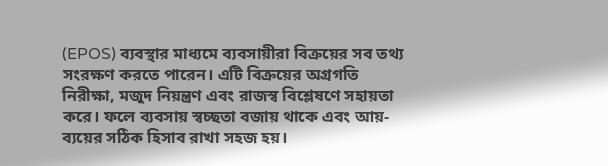(EPOS) ব্যবস্থার মাধ্যমে ব্যবসায়ীরা বিক্রয়ের সব তথ্য সংরক্ষণ করতে পারেন। এটি বিক্রয়ের অগ্রগতি নিরীক্ষা, মজুদ নিয়ন্ত্রণ এবং রাজস্ব বিশ্লেষণে সহায়তা করে। ফলে ব্যবসায় স্বচ্ছতা বজায় থাকে এবং আয়-ব্যয়ের সঠিক হিসাব রাখা সহজ হয়।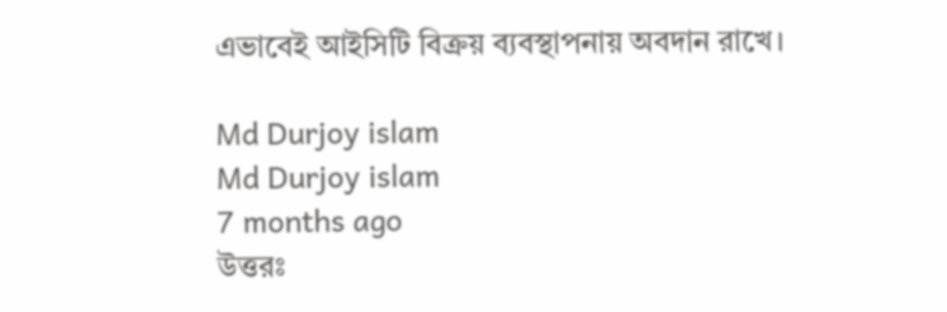এভাবেই আইসিটি বিক্রয় ব্যবস্থাপনায় অবদান রাখে।

Md Durjoy islam
Md Durjoy islam
7 months ago
উত্তরঃ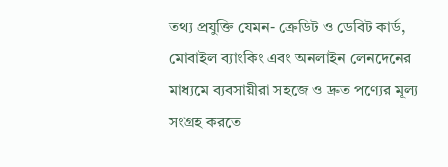তথ্য প্রযুক্তি যেমন- ক্রেডিট ও ডেবিট কার্ড, মোবাইল ব্যাংকিং এবং অনলাইন লেনদেনের মাধ্যমে ব্যবসায়ীরা সহজে ও দ্রুত পণ্যের মূল্য সংগ্রহ করতে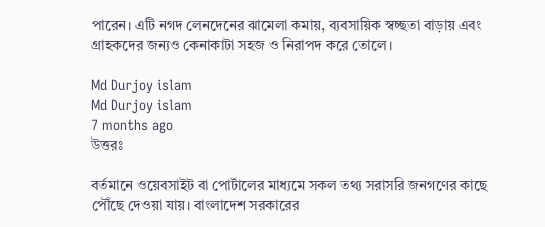পারেন। এটি নগদ লেনদেনের ঝামেলা কমায়, ব্যবসায়িক স্বচ্ছতা বাড়ায় এবং গ্রাহকদের জন্যও কেনাকাটা সহজ ও নিরাপদ করে তোলে।

Md Durjoy islam
Md Durjoy islam
7 months ago
উত্তরঃ

বর্তমানে ওয়েবসাইট বা পোর্টালের মাধ্যমে সকল তথ্য সরাসরি জনগণের কাছে পৌঁছে দেওয়া যায়। বাংলাদেশ সরকারের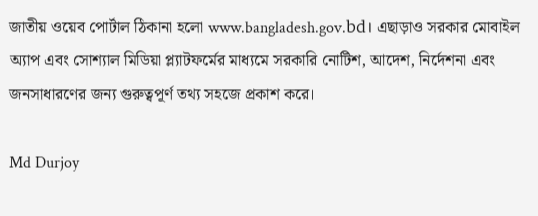জাতীয় ওয়েব পোর্টাল ঠিকানা হলো www.bangladesh.gov.bd। এছাড়াও সরকার মোবাইল অ্যাপ এবং সোশ্যাল মিডিয়া প্ল্যাটফর্মের মাধ্যমে সরকারি নোটিশ, আদেশ, নির্দেশনা এবং জনসাধারণের জন্য গুরুত্বপূর্ণ তথ্য সহজে প্রকাশ করে।

Md Durjoy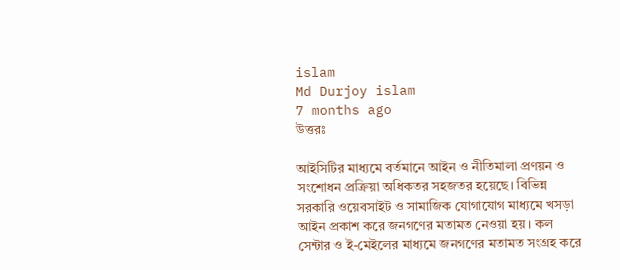islam
Md Durjoy islam
7 months ago
উত্তরঃ

আইসিটির মাধ্যমে বর্তমানে আইন ও নীতিমালা প্রণয়ন ও সংশোধন প্রক্রিয়া অধিকতর সহজতর হয়েছে। বিভিন্ন সরকারি ওয়েবসাইট ও সামাজিক যোগাযোগ মাধ্যমে খসড়া আইন প্রকাশ করে জনগণের মতামত নেওয়া হয়। কল সেন্টার ও ই-মেইলের মাধ্যমে জনগণের মতামত সংগ্রহ করে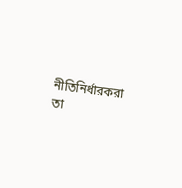নীতিনির্ধারকরা তা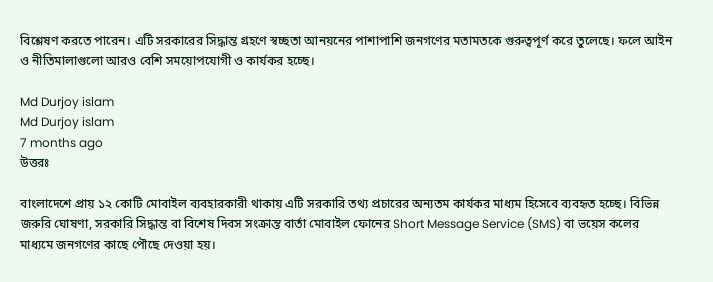বিশ্লেষণ করতে পারেন। এটি সরকারের সিদ্ধান্ত গ্রহণে স্বচ্ছতা আনয়নের পাশাপাশি জনগণের মতামতকে গুরুত্বপূর্ণ করে তুলেছে। ফলে আইন ও নীতিমালাগুলো আরও বেশি সময়োপযোগী ও কার্যকর হচ্ছে।

Md Durjoy islam
Md Durjoy islam
7 months ago
উত্তরঃ

বাংলাদেশে প্রায় ১২ কোটি মোবাইল ব্যবহারকারী থাকায় এটি সরকারি তথ্য প্রচারের অন্যতম কার্যকর মাধ্যম হিসেবে ব্যবহৃত হচ্ছে। বিভিন্ন জরুরি ঘোষণা, সরকারি সিদ্ধান্ত বা বিশেষ দিবস সংক্রান্ত বার্তা মোবাইল ফোনের Short Message Service (SMS) বা ভয়েস কলের মাধ্যমে জনগণের কাছে পৌছে দেওয়া হয়।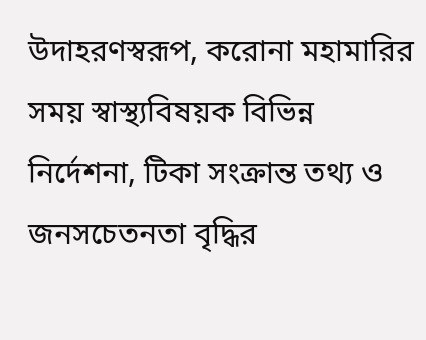উদাহরণস্বরূপ, করোনা মহামারির সময় স্বাস্থ্যবিষয়ক বিভিন্ন নির্দেশনা, টিকা সংক্রান্ত তথ্য ও জনসচেতনতা বৃদ্ধির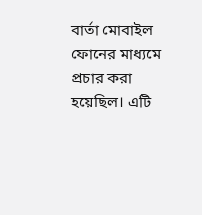বার্তা মোবাইল ফোনের মাধ্যমে প্রচার করা হয়েছিল। এটি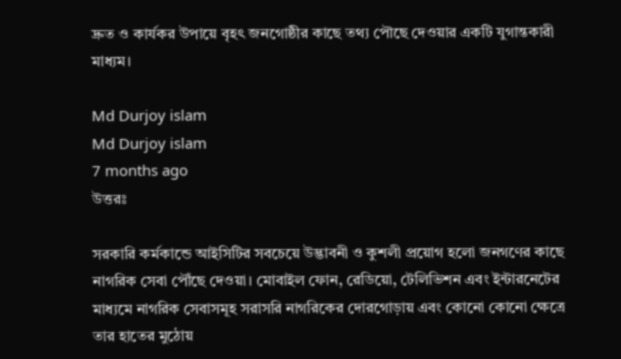দ্রুত ও কার্যকর উপায়ে বৃহৎ জনগোষ্ঠীর কাছে তথ্য পৌছে দেওয়ার একটি যুগান্তকারী মাধ্যম।

Md Durjoy islam
Md Durjoy islam
7 months ago
উত্তরঃ

সরকারি কর্মকান্ডে আইসিটির সবচেয়ে উদ্ভাবনী ও কুশলী প্রয়োগ হলো জনগণের কাছে নাগরিক সেবা পৌঁছে দেওয়া। মোবাইল ফোন, রেডিয়ো, টেলিভিশন এবং ইন্টারনেটের মাধ্যমে নাগরিক সেবাসমূহ সরাসরি নাগরিকের দোরগোড়ায় এবং কোনো কোনো ক্ষেত্রে তার হাতের মুঠোয়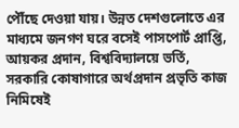পৌঁছে দেওয়া যায়। উন্নত দেশগুলোতে এর মাধ্যমে জনগণ ঘরে বসেই পাসপোর্ট প্রাপ্তি, আয়কর প্রদান, বিশ্ববিদ্যালয়ে ভর্তি, সরকারি কোষাগারে অর্থপ্রদান প্রভৃতি কাজ নিমিষেই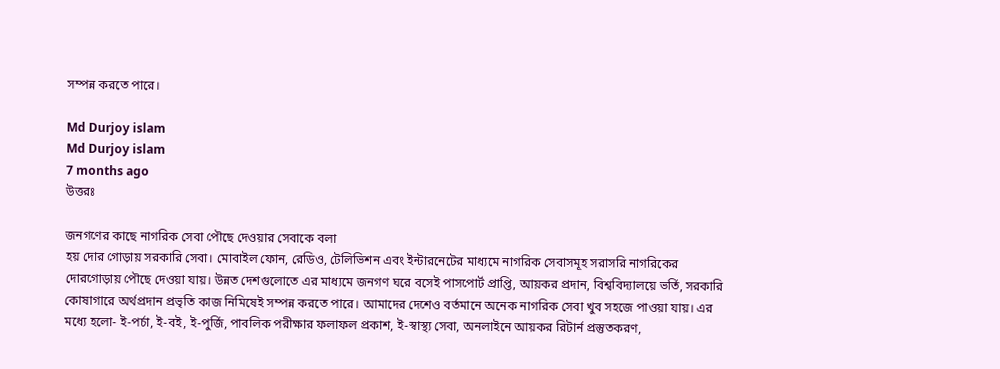সম্পন্ন করতে পারে।

Md Durjoy islam
Md Durjoy islam
7 months ago
উত্তরঃ

জনগণের কাছে নাগরিক সেবা পৌছে দেওয়ার সেবাকে বলা
হয় দোর গোড়ায় সরকারি সেবা। মোবাইল ফোন, রেডিও, টেলিভিশন এবং ইন্টারনেটের মাধ্যমে নাগরিক সেবাসমূহ সরাসরি নাগরিকের দোরগোড়ায় পৌছে দেওয়া যায়। উন্নত দেশগুলোতে এর মাধ্যমে জনগণ ঘরে বসেই পাসপোর্ট প্রাপ্তি, আয়কর প্রদান, বিশ্ববিদ্যালয়ে ভর্তি, সরকারি কোষাগারে অর্থপ্রদান প্রভৃতি কাজ নিমিষেই সম্পন্ন করতে পারে। আমাদের দেশেও বর্তমানে অনেক নাগরিক সেবা খুব সহজে পাওয়া যায়। এর মধ্যে হলো- ই-পর্চা, ই-বই, ই-পুর্জি, পাবলিক পরীক্ষার ফলাফল প্রকাশ, ই-স্বাস্থ্য সেবা, অনলাইনে আয়কর রিটার্ন প্রস্তুতকরণ,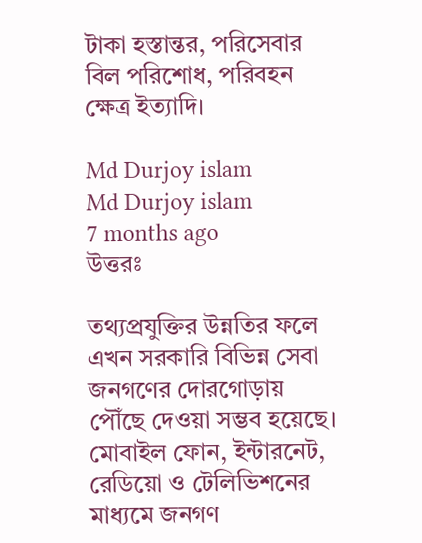টাকা হস্তান্তর, পরিসেবার বিল পরিশোধ, পরিবহন ক্ষেত্র ইত্যাদি।

Md Durjoy islam
Md Durjoy islam
7 months ago
উত্তরঃ

তথ্যপ্রযুক্তির উন্নতির ফলে এখন সরকারি বিভিন্ন সেবা জনগণের দোরগোড়ায় পৌঁছে দেওয়া সম্ভব হয়েছে। মোবাইল ফোন, ইন্টারনেট, রেডিয়ো ও টেলিভিশনের মাধ্যমে জনগণ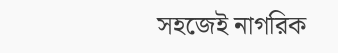সহজেই নাগরিক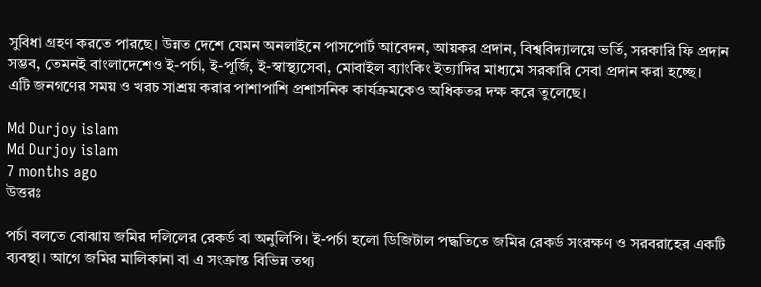সুবিধা গ্রহণ করতে পারছে। উন্নত দেশে যেমন অনলাইনে পাসপোর্ট আবেদন, আয়কর প্রদান, বিশ্ববিদ্যালয়ে ভর্তি, সরকারি ফি প্রদান সম্ভব, তেমনই বাংলাদেশেও ই-পর্চা, ই-পূর্জি, ই-স্বাস্থ্যসেবা, মোবাইল ব্যাংকিং ইত্যাদির মাধ্যমে সরকারি সেবা প্রদান করা হচ্ছে।
এটি জনগণের সময় ও খরচ সাশ্রয় করার পাশাপাশি প্রশাসনিক কার্যক্রমকেও অধিকতর দক্ষ করে তুলেছে।

Md Durjoy islam
Md Durjoy islam
7 months ago
উত্তরঃ

পর্চা বলতে বোঝায় জমির দলিলের রেকর্ড বা অনুলিপি। ই-পর্চা হলো ডিজিটাল পদ্ধতিতে জমির রেকর্ড সংরক্ষণ ও সরবরাহের একটি ব্যবস্থা। আগে জমির মালিকানা বা এ সংক্রান্ত বিভিন্ন তথ্য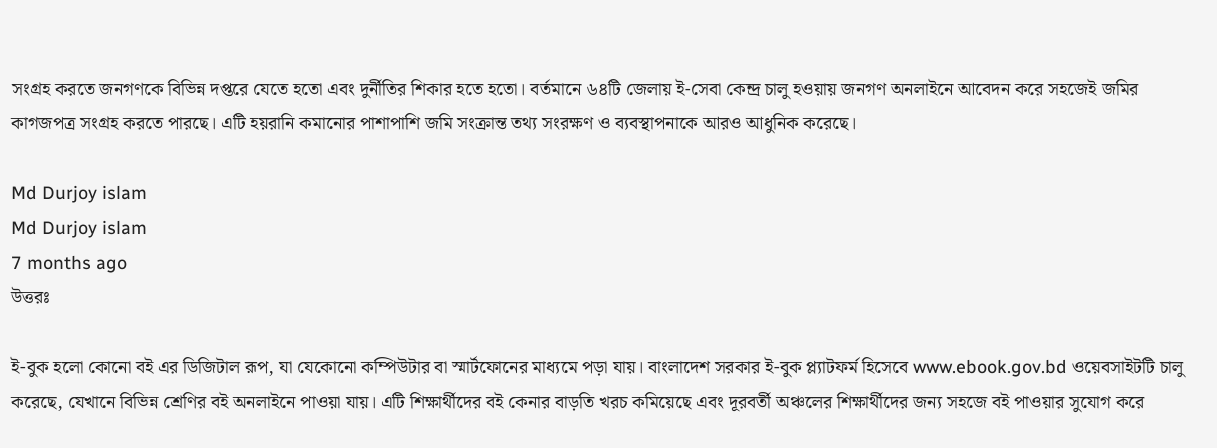সংগ্রহ করতে জনগণকে বিভিন্ন দপ্তরে যেতে হতো এবং দুর্নীতির শিকার হতে হতো। বর্তমানে ৬৪টি জেলায় ই-সেবা কেন্দ্র চালু হওয়ায় জনগণ অনলাইনে আবেদন করে সহজেই জমির কাগজপত্র সংগ্রহ করতে পারছে। এটি হয়রানি কমানোর পাশাপাশি জমি সংক্রান্ত তথ্য সংরক্ষণ ও ব্যবস্থাপনাকে আরও আধুনিক করেছে।

Md Durjoy islam
Md Durjoy islam
7 months ago
উত্তরঃ

ই-বুক হলো কোনো বই এর ডিজিটাল রূপ, যা যেকোনো কম্পিউটার বা স্মার্টফোনের মাধ্যমে পড়া যায়। বাংলাদেশ সরকার ই-বুক প্ল্যাটফর্ম হিসেবে www.ebook.gov.bd ওয়েবসাইটটি চালু করেছে, যেখানে বিভিন্ন শ্রেণির বই অনলাইনে পাওয়া যায়। এটি শিক্ষার্থীদের বই কেনার বাড়তি খরচ কমিয়েছে এবং দূরবর্তী অঞ্চলের শিক্ষার্থীদের জন্য সহজে বই পাওয়ার সুযোগ করে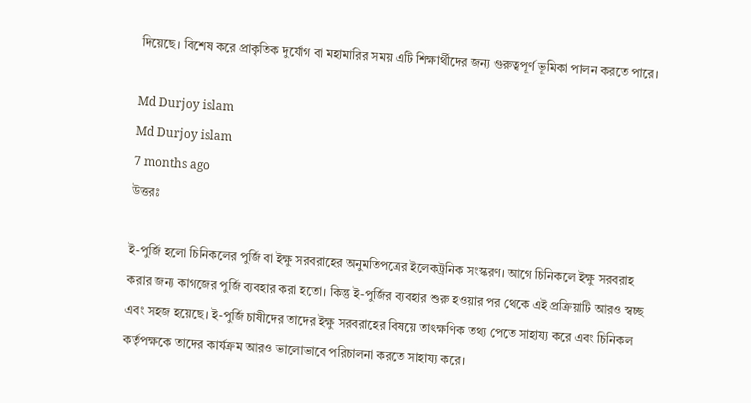দিয়েছে। বিশেষ করে প্রাকৃতিক দুর্যোগ বা মহামারির সময় এটি শিক্ষার্থীদের জন্য গুরুত্বপূর্ণ ভূমিকা পালন করতে পারে।

Md Durjoy islam
Md Durjoy islam
7 months ago
উত্তরঃ

ই-পুর্জি হলো চিনিকলের পুর্জি বা ইক্ষু সরবরাহের অনুমতিপত্রের ইলেকট্রনিক সংস্করণ। আগে চিনিকলে ইক্ষু সরবরাহ করার জন্য কাগজের পুর্জি ব্যবহার করা হতো। কিন্তু ই-পুর্জির ব্যবহার শুরু হওয়ার পর থেকে এই প্রক্রিয়াটি আরও স্বচ্ছ এবং সহজ হয়েছে। ই-পুর্জি চাষীদের তাদের ইক্ষু সরবরাহের বিষয়ে তাৎক্ষণিক তথ্য পেতে সাহায্য করে এবং চিনিকল কর্তৃপক্ষকে তাদের কার্যক্রম আরও ভালোভাবে পরিচালনা করতে সাহায্য করে।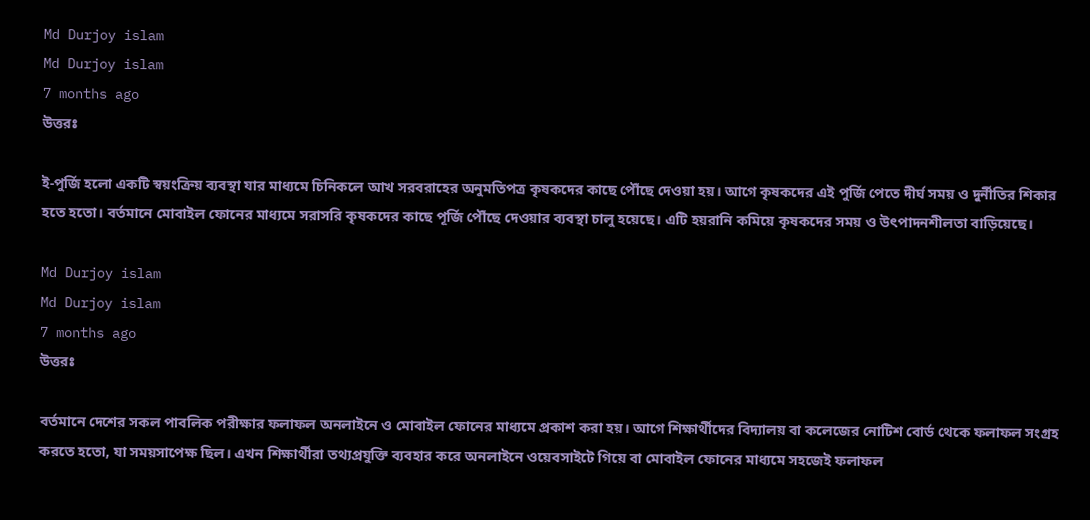Md Durjoy islam
Md Durjoy islam
7 months ago
উত্তরঃ

ই-পুর্জি হলো একটি স্বয়ংক্রিয় ব্যবস্থা যার মাধ্যমে চিনিকলে আখ সরবরাহের অনুমতিপত্র কৃষকদের কাছে পৌঁছে দেওয়া হয়। আগে কৃষকদের এই পুর্জি পেতে দীর্ঘ সময় ও দুর্নীতির শিকার হতে হতো। বর্তমানে মোবাইল ফোনের মাধ্যমে সরাসরি কৃষকদের কাছে পূর্জি পৌঁছে দেওয়ার ব্যবস্থা চালু হয়েছে। এটি হয়রানি কমিয়ে কৃষকদের সময় ও উৎপাদনশীলতা বাড়িয়েছে।

Md Durjoy islam
Md Durjoy islam
7 months ago
উত্তরঃ

বর্তমানে দেশের সকল পাবলিক পরীক্ষার ফলাফল অনলাইনে ও মোবাইল ফোনের মাধ্যমে প্রকাশ করা হয়। আগে শিক্ষার্থীদের বিদ্যালয় বা কলেজের নোটিশ বোর্ড থেকে ফলাফল সংগ্রহ করতে হতো, যা সময়সাপেক্ষ ছিল। এখন শিক্ষার্থীরা তথ্যপ্রযুক্তি ব্যবহার করে অনলাইনে ওয়েবসাইটে গিয়ে বা মোবাইল ফোনের মাধ্যমে সহজেই ফলাফল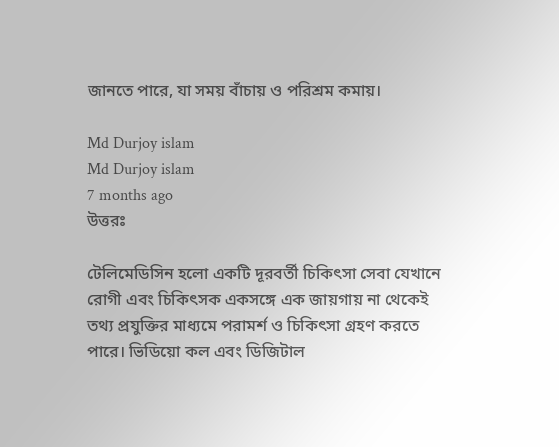জানতে পারে, যা সময় বাঁচায় ও পরিশ্রম কমায়।

Md Durjoy islam
Md Durjoy islam
7 months ago
উত্তরঃ

টেলিমেডিসিন হলো একটি দূরবর্তী চিকিৎসা সেবা যেখানে রোগী এবং চিকিৎসক একসঙ্গে এক জায়গায় না থেকেই তথ্য প্রযুক্তির মাধ্যমে পরামর্শ ও চিকিৎসা গ্রহণ করতে পারে। ভিডিয়ো কল এবং ডিজিটাল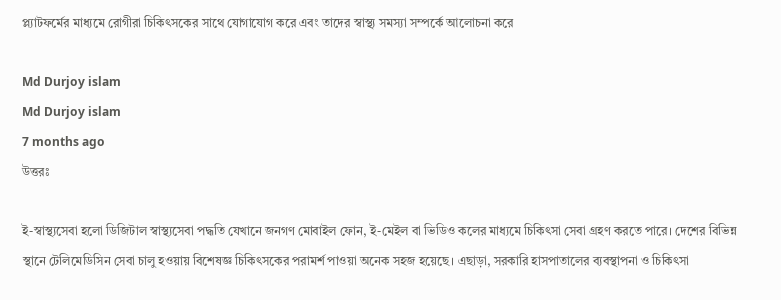প্ল্যাটফর্মের মাধ্যমে রোগীরা চিকিৎসকের সাথে যোগাযোগ করে এবং তাদের স্বাস্থ্য সমস্যা সম্পর্কে আলোচনা করে

Md Durjoy islam
Md Durjoy islam
7 months ago
উত্তরঃ

ই-স্বাস্থ্যসেবা হলো ডিজিটাল স্বাস্থ্যসেবা পদ্ধতি যেখানে জনগণ মোবাইল ফোন, ই-মেইল বা ভিডিও কলের মাধ্যমে চিকিৎসা সেবা গ্রহণ করতে পারে। দেশের বিভিন্ন স্থানে টেলিমেডিসিন সেবা চালু হওয়ায় বিশেষজ্ঞ চিকিৎসকের পরামর্শ পাওয়া অনেক সহজ হয়েছে। এছাড়া, সরকারি হাসপাতালের ব্যবস্থাপনা ও চিকিৎসা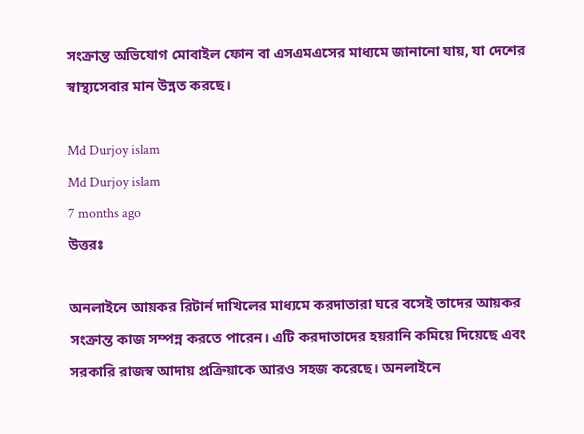সংক্রান্ত অভিযোগ মোবাইল ফোন বা এসএমএসের মাধ্যমে জানানো যায়, যা দেশের স্বাস্থ্যসেবার মান উন্নত করছে।

Md Durjoy islam
Md Durjoy islam
7 months ago
উত্তরঃ

অনলাইনে আয়কর রিটার্ন দাখিলের মাধ্যমে করদাতারা ঘরে বসেই তাদের আয়কর সংক্রান্ত কাজ সম্পন্ন করতে পারেন। এটি করদাতাদের হয়রানি কমিয়ে দিয়েছে এবং সরকারি রাজস্ব আদায় প্রক্রিয়াকে আরও সহজ করেছে। অনলাইনে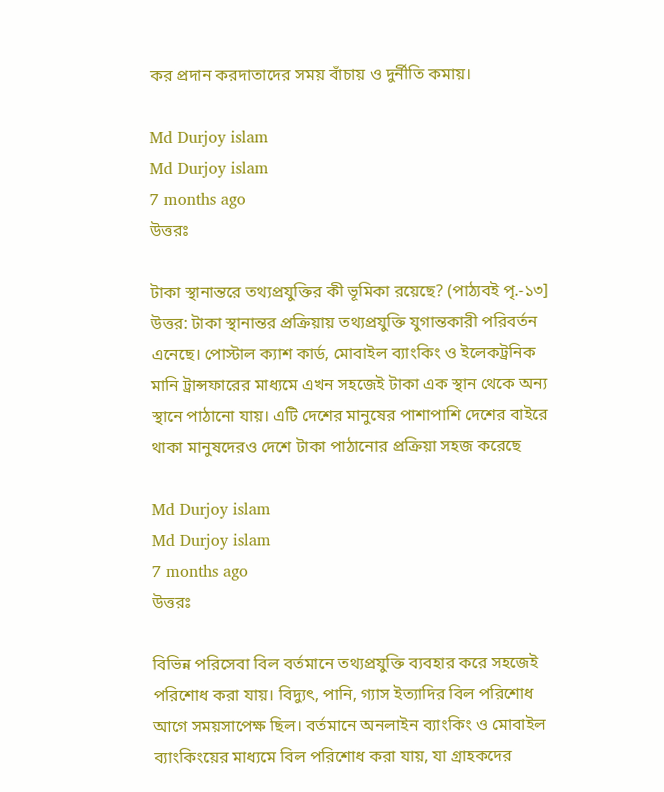কর প্রদান করদাতাদের সময় বাঁচায় ও দুর্নীতি কমায়।

Md Durjoy islam
Md Durjoy islam
7 months ago
উত্তরঃ

টাকা স্থানান্তরে তথ্যপ্রযুক্তির কী ভূমিকা রয়েছে? (পাঠ্যবই পৃ.-১৩] উত্তর: টাকা স্থানান্তর প্রক্রিয়ায় তথ্যপ্রযুক্তি যুগান্তকারী পরিবর্তন এনেছে। পোস্টাল ক্যাশ কার্ড, মোবাইল ব্যাংকিং ও ইলেকট্রনিক মানি ট্রান্সফারের মাধ্যমে এখন সহজেই টাকা এক স্থান থেকে অন্য স্থানে পাঠানো যায়। এটি দেশের মানুষের পাশাপাশি দেশের বাইরে থাকা মানুষদেরও দেশে টাকা পাঠানোর প্রক্রিয়া সহজ করেছে

Md Durjoy islam
Md Durjoy islam
7 months ago
উত্তরঃ

বিভিন্ন পরিসেবা বিল বর্তমানে তথ্যপ্রযুক্তি ব্যবহার করে সহজেই পরিশোধ করা যায়। বিদ্যুৎ, পানি, গ্যাস ইত্যাদির বিল পরিশোধ আগে সময়সাপেক্ষ ছিল। বর্তমানে অনলাইন ব্যাংকিং ও মোবাইল ব্যাংকিংয়ের মাধ্যমে বিল পরিশোধ করা যায়, যা গ্রাহকদের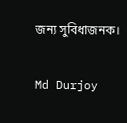জন্য সুবিধাজনক।

Md Durjoy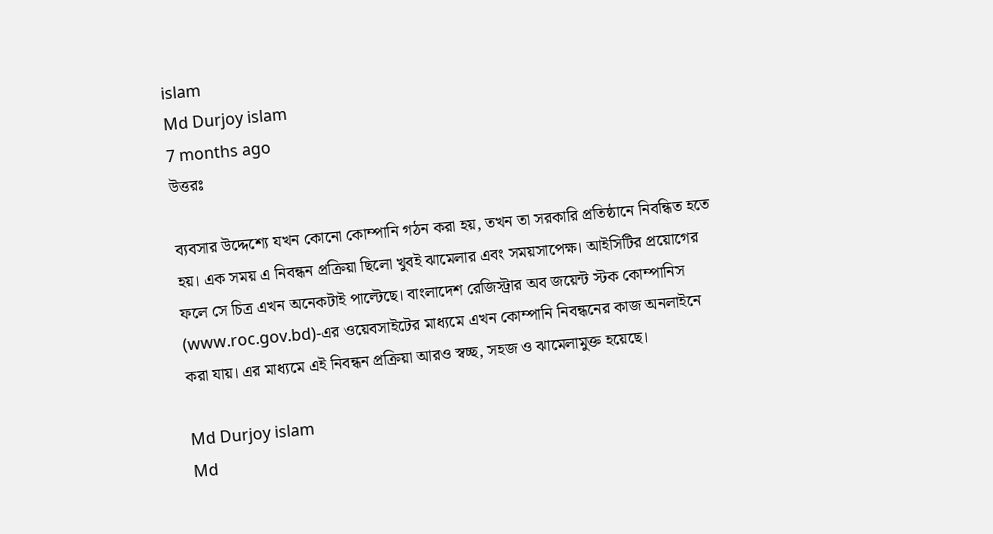islam
Md Durjoy islam
7 months ago
উত্তরঃ

ব্যবসার উদ্দেশ্যে যখন কোনো কোম্পানি গঠন করা হয়, তখন তা সরকারি প্রতিষ্ঠানে নিবন্ধিত হতে হয়। এক সময় এ নিবন্ধন প্রক্রিয়া ছিলো খুবই ঝামেলার এবং সময়সাপেক্ষ। আইসিটির প্রয়োগের ফলে সে চিত্র এখন অনেকটাই পাল্টেছে। বাংলাদেশ রেজিস্ট্রার অব জয়েন্ট স্টক কোম্পানিস (www.roc.gov.bd)-এর ওয়েবসাইটের মাধ্যমে এখন কোম্পানি নিবন্ধনের কাজ অনলাইনে করা যায়। এর মাধ্যমে এই নিবন্ধন প্রক্রিয়া আরও স্বচ্ছ, সহজ ও ঝামেলামুক্ত হয়েছে।

Md Durjoy islam
Md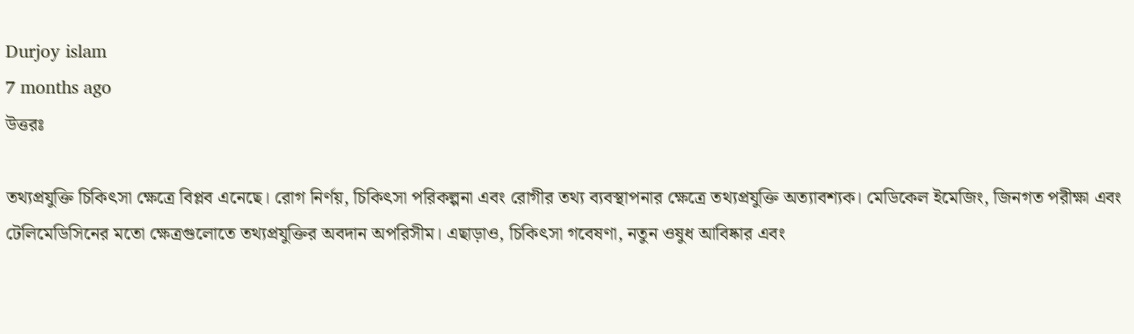Durjoy islam
7 months ago
উত্তরঃ

তথ্যপ্রযুক্তি চিকিৎসা ক্ষেত্রে বিপ্লব এনেছে। রোগ নির্ণয়, চিকিৎসা পরিকল্পনা এবং রোগীর তথ্য ব্যবস্থাপনার ক্ষেত্রে তথ্যপ্রযুক্তি অত্যাবশ্যক। মেডিকেল ইমেজিং, জিনগত পরীক্ষা এবং টেলিমেডিসিনের মতো ক্ষেত্রগুলোতে তথ্যপ্রযুক্তির অবদান অপরিসীম। এছাড়াও, চিকিৎসা গবেষণা, নতুন ওষুধ আবিষ্কার এবং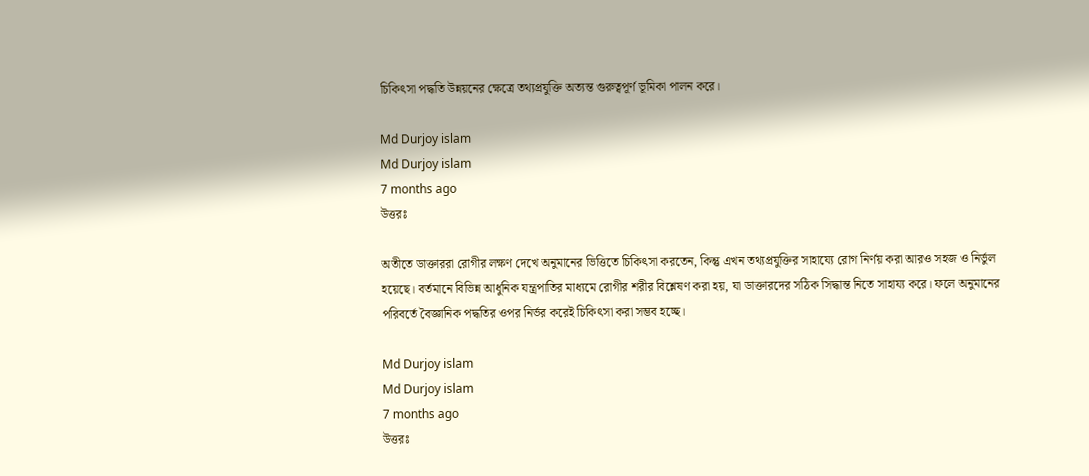চিকিৎসা পদ্ধতি উন্নয়নের ক্ষেত্রে তথ্যপ্রযুক্তি অত্যন্ত গুরুত্বপূর্ণ ভূমিকা পালন করে।

Md Durjoy islam
Md Durjoy islam
7 months ago
উত্তরঃ

অতীতে ডাক্তাররা রোগীর লক্ষণ দেখে অনুমানের ভিত্তিতে চিকিৎসা করতেন, কিন্তু এখন তথ্যপ্রযুক্তির সাহায্যে রোগ নির্ণয় করা আরও সহজ ও নির্ভুল হয়েছে। বর্তমানে বিভিন্ন আধুনিক যন্ত্রপাতির মাধ্যমে রোগীর শরীর বিশ্লেষণ করা হয়, যা ডাক্তারদের সঠিক সিদ্ধান্ত নিতে সাহায্য করে। ফলে অনুমানের পরিবর্তে বৈজ্ঞানিক পদ্ধতির ওপর নির্ভর করেই চিকিৎসা করা সম্ভব হচ্ছে।

Md Durjoy islam
Md Durjoy islam
7 months ago
উত্তরঃ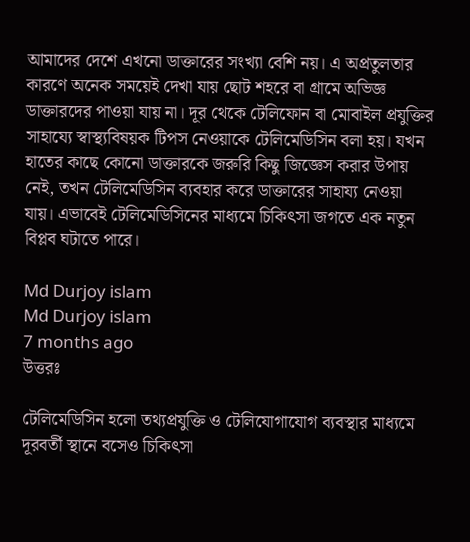আমাদের দেশে এখনো ডাক্তারের সংখ্যা বেশি নয়। এ অপ্রতুলতার কারণে অনেক সময়েই দেখা যায় ছোট শহরে বা গ্রামে অভিজ্ঞ ডাক্তারদের পাওয়া যায় না। দূর থেকে টেলিফোন বা মোবাইল প্রযুক্তির সাহায্যে স্বাস্থ্যবিষয়ক টিপস নেওয়াকে টেলিমেডিসিন বলা হয়। যখন হাতের কাছে কোনো ডাক্তারকে জরুরি কিছু জিজ্ঞেস করার উপায় নেই, তখন টেলিমেডিসিন ব্যবহার করে ডাক্তারের সাহায্য নেওয়া যায়। এভাবেই টেলিমেডিসিনের মাধ্যমে চিকিৎসা জগতে এক নতুন বিপ্লব ঘটাতে পারে।

Md Durjoy islam
Md Durjoy islam
7 months ago
উত্তরঃ

টেলিমেডিসিন হলো তথ্যপ্রযুক্তি ও টেলিযোগাযোগ ব্যবস্থার মাধ্যমে দূরবর্তী স্থানে বসেও চিকিৎসা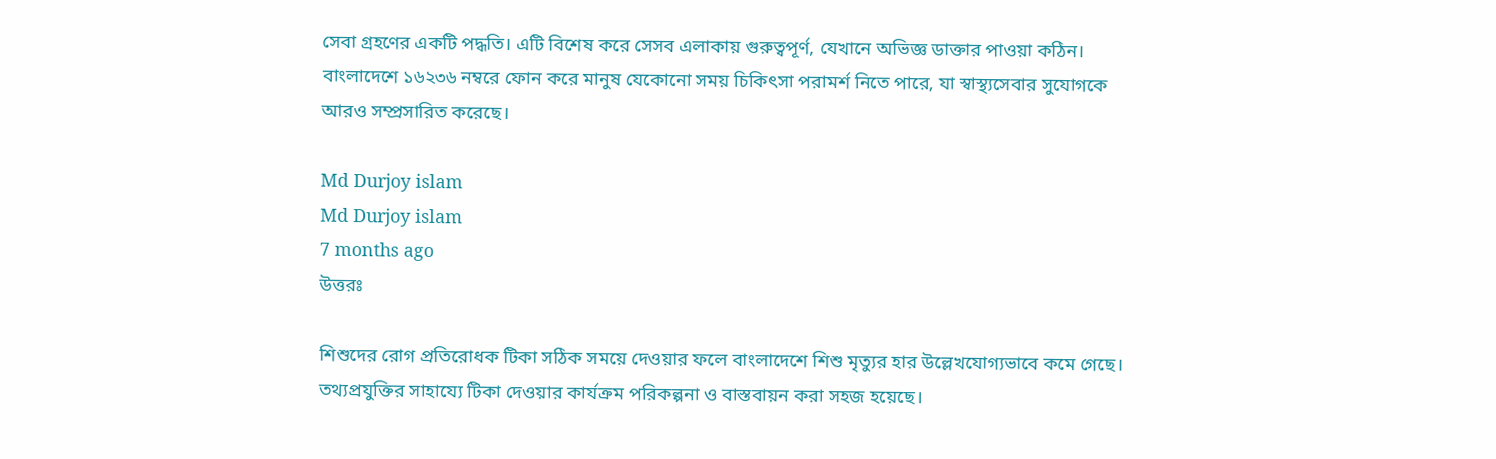সেবা গ্রহণের একটি পদ্ধতি। এটি বিশেষ করে সেসব এলাকায় গুরুত্বপূর্ণ, যেখানে অভিজ্ঞ ডাক্তার পাওয়া কঠিন। বাংলাদেশে ১৬২৩৬ নম্বরে ফোন করে মানুষ যেকোনো সময় চিকিৎসা পরামর্শ নিতে পারে, যা স্বাস্থ্যসেবার সুযোগকে আরও সম্প্রসারিত করেছে।

Md Durjoy islam
Md Durjoy islam
7 months ago
উত্তরঃ

শিশুদের রোগ প্রতিরোধক টিকা সঠিক সময়ে দেওয়ার ফলে বাংলাদেশে শিশু মৃত্যুর হার উল্লেখযোগ্যভাবে কমে গেছে। তথ্যপ্রযুক্তির সাহায্যে টিকা দেওয়ার কার্যক্রম পরিকল্পনা ও বাস্তবায়ন করা সহজ হয়েছে।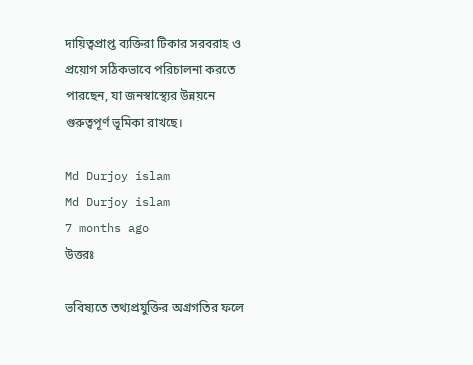দায়িত্বপ্রাপ্ত ব্যক্তিরা টিকার সরবরাহ ও প্রয়োগ সঠিকভাবে পরিচালনা করতে পারছেন, যা জনস্বাস্থ্যের উন্নয়নে গুরুত্বপূর্ণ ভূমিকা রাখছে।

Md Durjoy islam
Md Durjoy islam
7 months ago
উত্তরঃ

ভবিষ্যতে তথ্যপ্রযুক্তির অগ্রগতির ফলে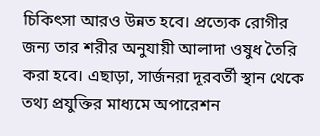চিকিৎসা আরও উন্নত হবে। প্রত্যেক রোগীর জন্য তার শরীর অনুযায়ী আলাদা ওষুধ তৈরি করা হবে। এছাড়া, সার্জনরা দূরবর্তী স্থান থেকে তথ্য প্রযুক্তির মাধ্যমে অপারেশন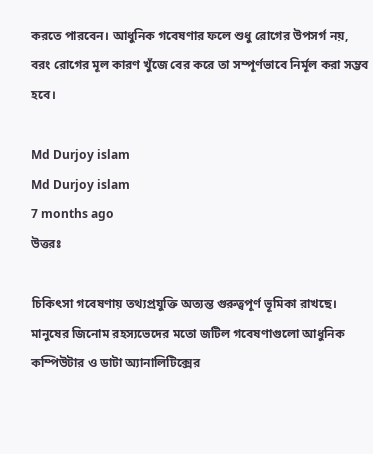করতে পারবেন। আধুনিক গবেষণার ফলে শুধু রোগের উপসর্গ নয়, বরং রোগের মূল কারণ খুঁজে বের করে তা সম্পূর্ণভাবে নির্মূল করা সম্ভব হবে।

Md Durjoy islam
Md Durjoy islam
7 months ago
উত্তরঃ

চিকিৎসা গবেষণায় তথ্যপ্রযুক্তি অত্যন্ত গুরুত্বপূর্ণ ভূমিকা রাখছে। মানুষের জিনোম রহস্যভেদের মতো জটিল গবেষণাগুলো আধুনিক কম্পিউটার ও ডাটা অ্যানালিটিক্সের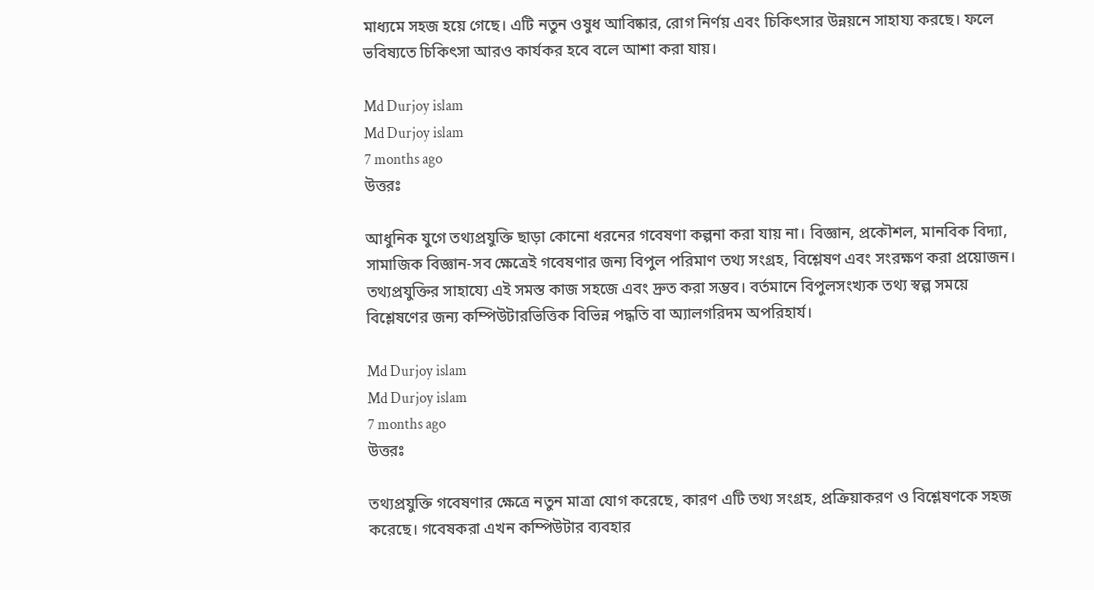মাধ্যমে সহজ হয়ে গেছে। এটি নতুন ওষুধ আবিষ্কার, রোগ নির্ণয় এবং চিকিৎসার উন্নয়নে সাহায্য করছে। ফলে ভবিষ্যতে চিকিৎসা আরও কার্যকর হবে বলে আশা করা যায়।

Md Durjoy islam
Md Durjoy islam
7 months ago
উত্তরঃ

আধুনিক যুগে তথ্যপ্রযুক্তি ছাড়া কোনো ধরনের গবেষণা কল্পনা করা যায় না। বিজ্ঞান, প্রকৌশল, মানবিক বিদ্যা, সামাজিক বিজ্ঞান-সব ক্ষেত্রেই গবেষণার জন্য বিপুল পরিমাণ তথ্য সংগ্রহ, বিশ্লেষণ এবং সংরক্ষণ করা প্রয়োজন। তথ্যপ্রযুক্তির সাহায্যে এই সমস্ত কাজ সহজে এবং দ্রুত করা সম্ভব। বর্তমানে বিপুলসংখ্যক তথ্য স্বল্প সময়ে বিশ্লেষণের জন্য কম্পিউটারভিত্তিক বিভিন্ন পদ্ধতি বা অ্যালগরিদম অপরিহার্য।

Md Durjoy islam
Md Durjoy islam
7 months ago
উত্তরঃ

তথ্যপ্রযুক্তি গবেষণার ক্ষেত্রে নতুন মাত্রা যোগ করেছে, কারণ এটি তথ্য সংগ্রহ, প্রক্রিয়াকরণ ও বিশ্লেষণকে সহজ করেছে। গবেষকরা এখন কম্পিউটার ব্যবহার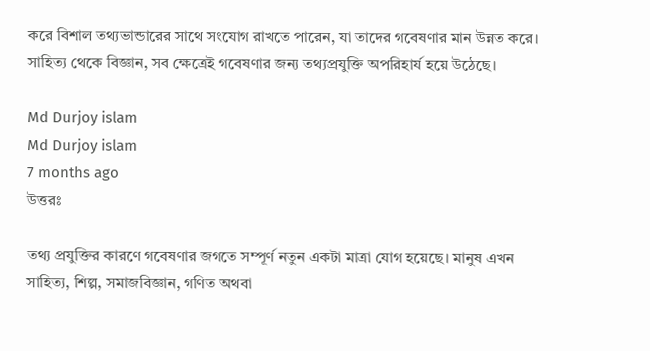করে বিশাল তথ্যভান্ডারের সাথে সংযোগ রাখতে পারেন, যা তাদের গবেষণার মান উন্নত করে। সাহিত্য থেকে বিজ্ঞান, সব ক্ষেত্রেই গবেষণার জন্য তথ্যপ্রযুক্তি অপরিহার্য হয়ে উঠেছে।

Md Durjoy islam
Md Durjoy islam
7 months ago
উত্তরঃ

তথ্য প্রযুক্তির কারণে গবেষণার জগতে সম্পূর্ণ নতুন একটা মাত্রা যোগ হয়েছে। মানুষ এখন সাহিত্য, শিল্প, সমাজবিজ্ঞান, গণিত অথবা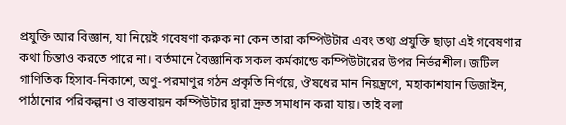প্রযুক্তি আর বিজ্ঞান, যা নিয়েই গবেষণা করুক না কেন তারা কম্পিউটার এবং তথ্য প্রযুক্তি ছাড়া এই গবেষণার কথা চিন্তাও করতে পারে না। বর্তমানে বৈজ্ঞানিক সকল কর্মকান্ডে কম্পিউটারের উপর নির্ভরশীল। জটিল গাণিতিক হিসাব-নিকাশে, অণু-পরমাণুর গঠন প্রকৃতি নির্ণয়ে, ঔষধের মান নিয়ন্ত্রণে, মহাকাশযান ডিজাইন, পাঠানোর পরিকল্পনা ও বাস্তবায়ন কম্পিউটার দ্বারা দ্রুত সমাধান করা যায়। তাই বলা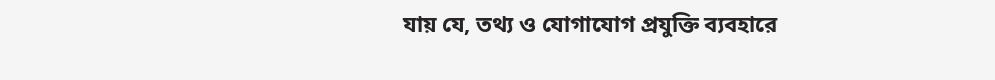যায় যে, তথ্য ও যোগাযোগ প্রযুক্তি ব্যবহারে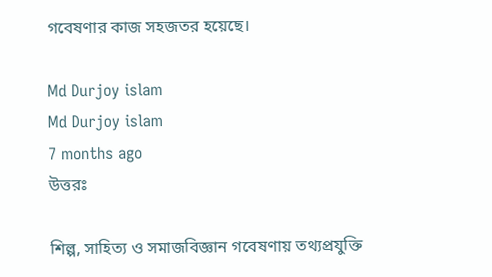গবেষণার কাজ সহজতর হয়েছে।

Md Durjoy islam
Md Durjoy islam
7 months ago
উত্তরঃ

শিল্প, সাহিত্য ও সমাজবিজ্ঞান গবেষণায় তথ্যপ্রযুক্তি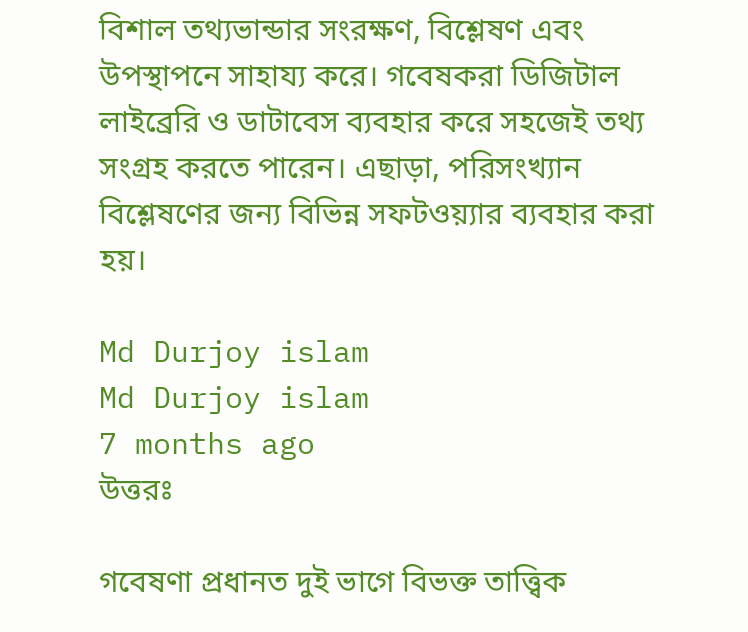বিশাল তথ্যভান্ডার সংরক্ষণ, বিশ্লেষণ এবং উপস্থাপনে সাহায্য করে। গবেষকরা ডিজিটাল লাইব্রেরি ও ডাটাবেস ব্যবহার করে সহজেই তথ্য সংগ্রহ করতে পারেন। এছাড়া, পরিসংখ্যান বিশ্লেষণের জন্য বিভিন্ন সফটওয়‍্যার ব্যবহার করা হয়।

Md Durjoy islam
Md Durjoy islam
7 months ago
উত্তরঃ

গবেষণা প্রধানত দুই ভাগে বিভক্ত তাত্ত্বিক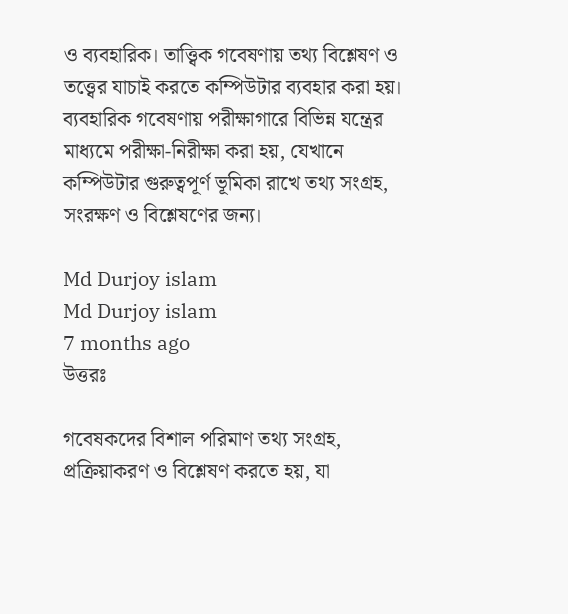ও ব্যবহারিক। তাত্ত্বিক গবেষণায় তথ্য বিশ্লেষণ ও তত্ত্বের যাচাই করতে কম্পিউটার ব্যবহার করা হয়। ব্যবহারিক গবেষণায় পরীক্ষাগারে বিভিন্ন যন্ত্রের মাধ্যমে পরীক্ষা-নিরীক্ষা করা হয়, যেখানে কম্পিউটার গুরুত্বপূর্ণ ভূমিকা রাখে তথ্য সংগ্রহ, সংরক্ষণ ও বিশ্লেষণের জন্য।

Md Durjoy islam
Md Durjoy islam
7 months ago
উত্তরঃ

গবেষকদের বিশাল পরিমাণ তথ্য সংগ্রহ, প্রক্রিয়াকরণ ও বিশ্লেষণ করতে হয়, যা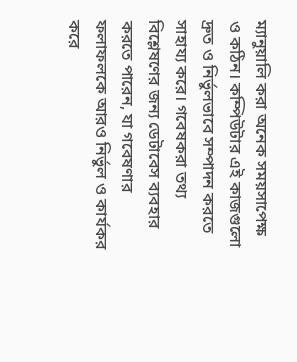ম্যানুয়ালি করা অনেক সময়সাপেক্ষ ও কঠিন। কম্পিউটার এই কাজগুলো দ্রুত ও নির্ভুলভাবে সম্পাদন করতে সাহায্য করে। গবেষকরা তথ্য বিশ্লেষণের জন্য ডেটাবেস ব্যবহার করতে পারেন, যা গবেষণার ফলাফলকে আরও নির্ভুল ও কার্যকর করে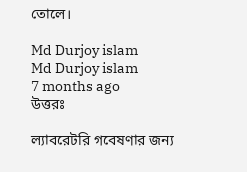তোলে।

Md Durjoy islam
Md Durjoy islam
7 months ago
উত্তরঃ

ল্যাবরেটরি গবেষণার জন্য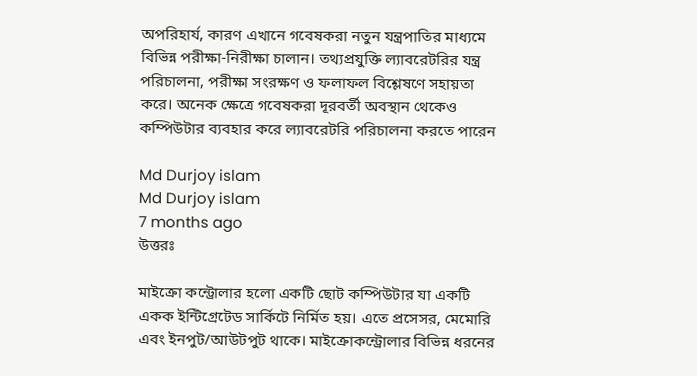অপরিহার্য, কারণ এখানে গবেষকরা নতুন যন্ত্রপাতির মাধ্যমে বিভিন্ন পরীক্ষা-নিরীক্ষা চালান। তথ্যপ্রযুক্তি ল্যাবরেটরির যন্ত্র পরিচালনা, পরীক্ষা সংরক্ষণ ও ফলাফল বিশ্লেষণে সহায়তা করে। অনেক ক্ষেত্রে গবেষকরা দূরবর্তী অবস্থান থেকেও কম্পিউটার ব্যবহার করে ল্যাবরেটরি পরিচালনা করতে পারেন

Md Durjoy islam
Md Durjoy islam
7 months ago
উত্তরঃ

মাইক্রো কন্ট্রোলার হলো একটি ছোট কম্পিউটার যা একটি একক ইন্টিগ্রেটেড সার্কিটে নির্মিত হয়। এতে প্রসেসর, মেমোরি এবং ইনপুট/আউটপুট থাকে। মাইক্রোকন্ট্রোলার বিভিন্ন ধরনের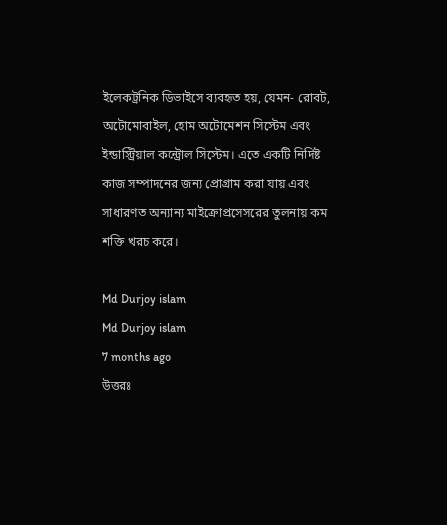ইলেকট্রনিক ডিভাইসে ব্যবহৃত হয়, যেমন- রোবট, অটোমোবাইল, হোম অটোমেশন সিস্টেম এবং ইন্ডাস্ট্রিয়াল কন্ট্রোল সিস্টেম। এতে একটি নির্দিষ্ট কাজ সম্পাদনের জন্য প্রোগ্রাম করা যায় এবং সাধারণত অন্যান্য মাইক্রোপ্রসেসরের তুলনায় কম শক্তি খরচ করে।

Md Durjoy islam
Md Durjoy islam
7 months ago
উত্তরঃ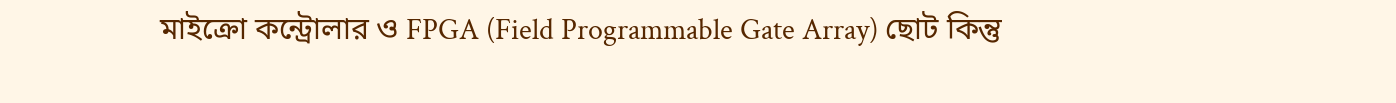মাইক্রো কন্ট্রোলার ও FPGA (Field Programmable Gate Array) ছোট কিন্তু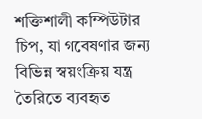শক্তিশালী কম্পিউটার চিপ, যা গবেষণার জন্য বিভিন্ন স্বয়ংক্রিয় যন্ত্র তৈরিতে ব্যবহৃত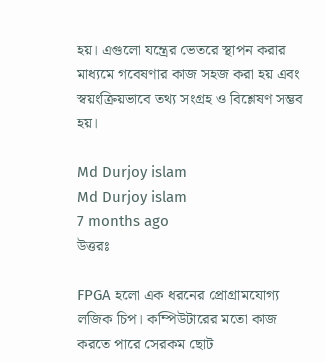হয়। এগুলো যন্ত্রের ভেতরে স্থাপন করার মাধ্যমে গবেষণার কাজ সহজ করা হয় এবং স্বয়ংক্রিয়ভাবে তথ্য সংগ্রহ ও বিশ্লেষণ সম্ভব হয়।

Md Durjoy islam
Md Durjoy islam
7 months ago
উত্তরঃ

FPGA হলো এক ধরনের প্রোগ্রামযোগ্য লজিক চিপ। কম্পিউটারের মতো কাজ করতে পারে সেরকম ছোট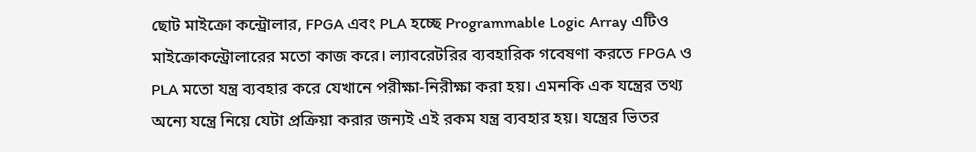ছোট মাইক্রো কন্ট্রোলার, FPGA এবং PLA হচ্ছে Programmable Logic Array এটিও মাইক্রোকন্ট্রোলারের মতো কাজ করে। ল্যাবরেটরির ব্যবহারিক গবেষণা করতে FPGA ও PLA মতো যন্ত্র ব্যবহার করে যেখানে পরীক্ষা-নিরীক্ষা করা হয়। এমনকি এক যন্ত্রের তথ্য অন্যে যন্ত্রে নিয়ে যেটা প্রক্রিয়া করার জন্যই এই রকম যন্ত্র ব্যবহার হয়। যন্ত্রের ভিতর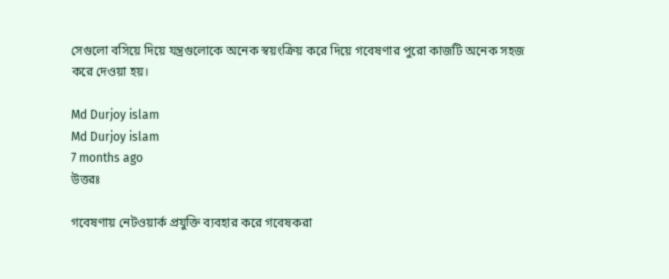সেগুলো বসিয়ে দিয়ে যন্ত্রগুলোকে অনেক স্বয়ংক্রিয় করে দিয়ে গবেষণার পুরো কাজটি অনেক সহজ করে দেওয়া হয়।

Md Durjoy islam
Md Durjoy islam
7 months ago
উত্তরঃ

গবেষণায় নেটওয়ার্ক প্রযুক্তি ব্যবহার করে গবেষকরা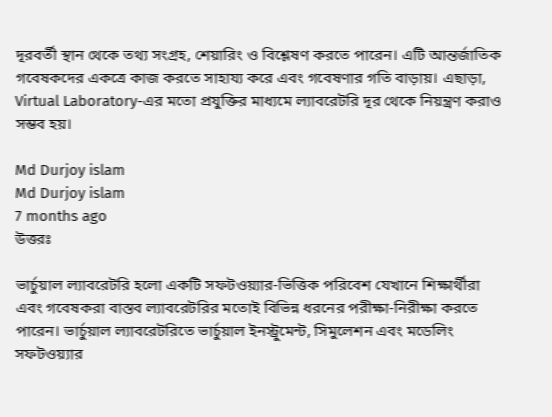দূরবর্তী স্থান থেকে তথ্য সংগ্রহ, শেয়ারিং ও বিশ্লেষণ করতে পারেন। এটি আন্তর্জাতিক গবেষকদের একত্রে কাজ করতে সাহায্য করে এবং গবেষণার গতি বাড়ায়। এছাড়া, Virtual Laboratory-এর মতো প্রযুক্তির মাধ্যমে ল্যাবরেটরি দূর থেকে নিয়ন্ত্রণ করাও সম্ভব হয়।

Md Durjoy islam
Md Durjoy islam
7 months ago
উত্তরঃ

ভার্চুয়াল ল্যাবরেটরি হলো একটি সফটওয়্যার-ভিত্তিক পরিবেশ যেখানে শিক্ষার্থীরা এবং গবেষকরা বাস্তব ল্যাবরেটরির মতোই বিভিন্ন ধরনের পরীক্ষা-নিরীক্ষা করতে পারেন। ভার্চুয়াল ল্যাবরেটরিতে ভার্চুয়াল ইনস্ট্রুমেন্ট, সিমুলেশন এবং মডেলিং সফটওয়‍্যার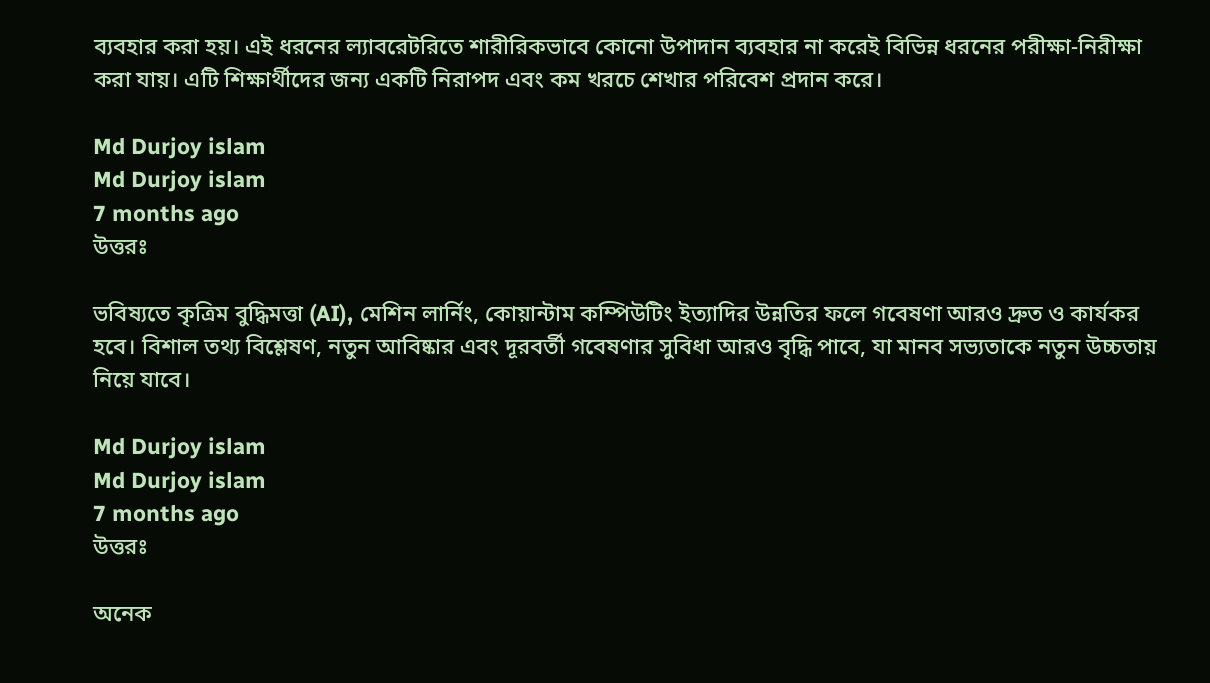ব্যবহার করা হয়। এই ধরনের ল্যাবরেটরিতে শারীরিকভাবে কোনো উপাদান ব্যবহার না করেই বিভিন্ন ধরনের পরীক্ষা-নিরীক্ষা করা যায়। এটি শিক্ষার্থীদের জন্য একটি নিরাপদ এবং কম খরচে শেখার পরিবেশ প্রদান করে।

Md Durjoy islam
Md Durjoy islam
7 months ago
উত্তরঃ

ভবিষ্যতে কৃত্রিম বুদ্ধিমত্তা (AI), মেশিন লার্নিং, কোয়ান্টাম কম্পিউটিং ইত্যাদির উন্নতির ফলে গবেষণা আরও দ্রুত ও কার্যকর হবে। বিশাল তথ্য বিশ্লেষণ, নতুন আবিষ্কার এবং দূরবর্তী গবেষণার সুবিধা আরও বৃদ্ধি পাবে, যা মানব সভ্যতাকে নতুন উচ্চতায় নিয়ে যাবে।

Md Durjoy islam
Md Durjoy islam
7 months ago
উত্তরঃ

অনেক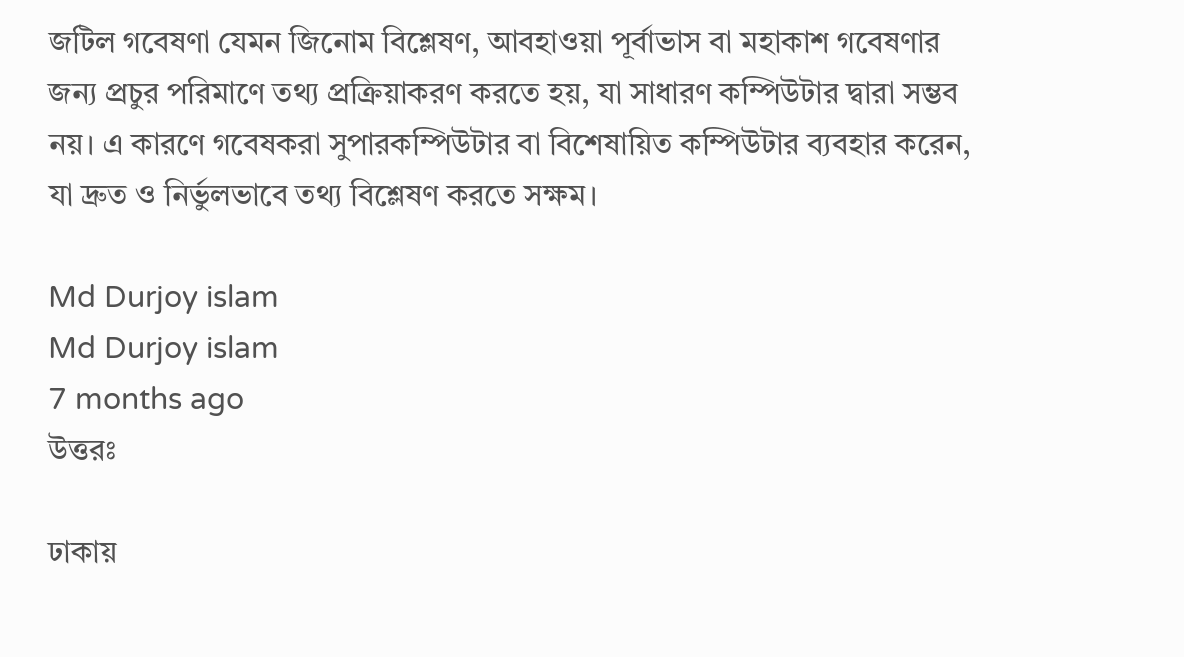জটিল গবেষণা যেমন জিনোম বিশ্লেষণ, আবহাওয়া পূর্বাভাস বা মহাকাশ গবেষণার জন্য প্রচুর পরিমাণে তথ্য প্রক্রিয়াকরণ করতে হয়, যা সাধারণ কম্পিউটার দ্বারা সম্ভব নয়। এ কারণে গবেষকরা সুপারকম্পিউটার বা বিশেষায়িত কম্পিউটার ব্যবহার করেন, যা দ্রুত ও নির্ভুলভাবে তথ্য বিশ্লেষণ করতে সক্ষম।

Md Durjoy islam
Md Durjoy islam
7 months ago
উত্তরঃ

ঢাকায়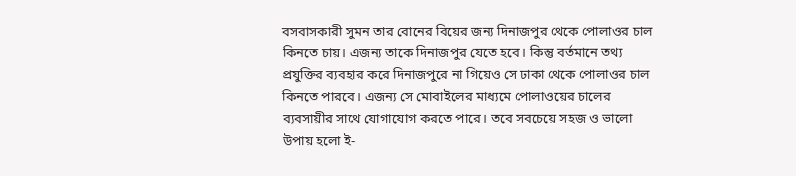বসবাসকারী সুমন তার বোনের বিয়ের জন্য দিনাজপুর থেকে পোলাওর চাল কিনতে চায়। এজন্য তাকে দিনাজপুর যেতে হবে। কিন্তু বর্তমানে তথ্য প্রযুক্তির ব্যবহার করে দিনাজপুরে না গিয়েও সে ঢাকা থেকে পোলাওর চাল কিনতে পারবে। এজন্য সে মোবাইলের মাধ্যমে পোলাওয়ের চালের ব্যবসায়ীর সাথে যোগাযোগ করতে পারে। তবে সবচেয়ে সহজ ও ভালো উপায় হলো ই-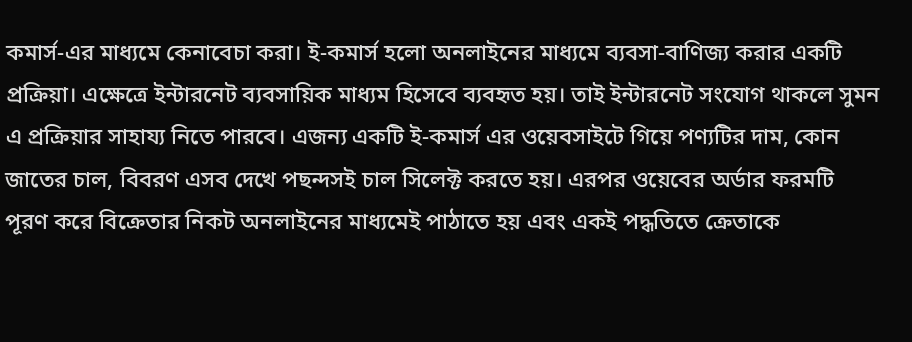কমার্স-এর মাধ্যমে কেনাবেচা করা। ই-কমার্স হলো অনলাইনের মাধ্যমে ব্যবসা-বাণিজ্য করার একটি প্রক্রিয়া। এক্ষেত্রে ইন্টারনেট ব্যবসায়িক মাধ্যম হিসেবে ব্যবহৃত হয়। তাই ইন্টারনেট সংযোগ থাকলে সুমন এ প্রক্রিয়ার সাহায্য নিতে পারবে। এজন্য একটি ই-কমার্স এর ওয়েবসাইটে গিয়ে পণ্যটির দাম, কোন জাতের চাল, বিবরণ এসব দেখে পছন্দসই চাল সিলেক্ট করতে হয়। এরপর ওয়েবের অর্ডার ফরমটি পূরণ করে বিক্রেতার নিকট অনলাইনের মাধ্যমেই পাঠাতে হয় এবং একই পদ্ধতিতে ক্রেতাকে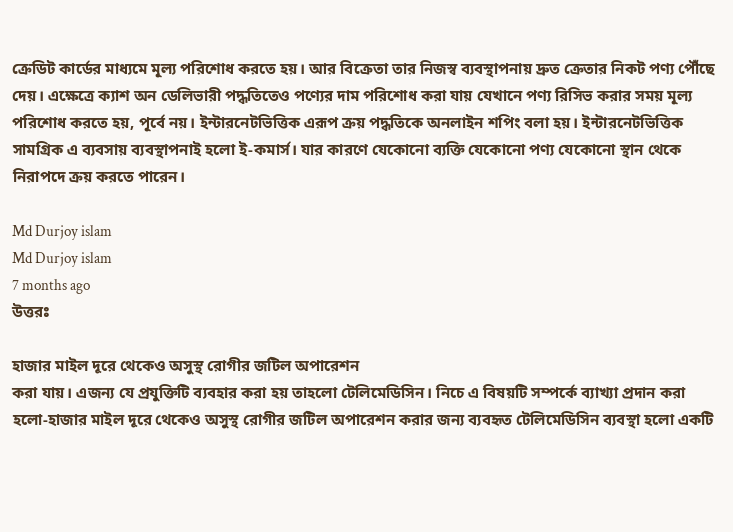ক্রেডিট কার্ডের মাধ্যমে মূল্য পরিশোধ করতে হয়। আর বিক্রেতা তার নিজস্ব ব্যবস্থাপনায় দ্রুত ক্রেতার নিকট পণ্য পৌঁছে দেয়। এক্ষেত্রে ক্যাশ অন ডেলিভারী পদ্ধতিতেও পণ্যের দাম পরিশোধ করা যায় যেখানে পণ্য রিসিভ করার সময় মূল্য পরিশোধ করতে হয়, পূর্বে নয়। ইন্টারনেটভিত্তিক এরূপ ক্রয় পদ্ধতিকে অনলাইন শপিং বলা হয়। ইন্টারনেটভিত্তিক সামগ্রিক এ ব্যবসায় ব্যবস্থাপনাই হলো ই-কমার্স। যার কারণে যেকোনো ব্যক্তি যেকোনো পণ্য যেকোনো স্থান থেকে নিরাপদে ক্রয় করতে পারেন।

Md Durjoy islam
Md Durjoy islam
7 months ago
উত্তরঃ

হাজার মাইল দূরে থেকেও অসুস্থ রোগীর জটিল অপারেশন
করা যায়। এজন্য যে প্রযুক্তিটি ব্যবহার করা হয় তাহলো টেলিমেডিসিন। নিচে এ বিষয়টি সম্পর্কে ব্যাখ্যা প্রদান করা হলো-হাজার মাইল দূরে থেকেও অসুস্থ রোগীর জটিল অপারেশন করার জন্য ব্যবহৃত টেলিমেডিসিন ব্যবস্থা হলো একটি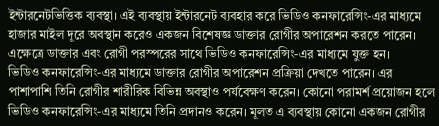ইন্টারনেটভিত্তিক ব্যবস্থা। এই ব্যবস্থায় ইন্টারনেট ব্যবহার করে ভিডিও কনফারেন্সিং-এর মাধ্যমে হাজার মাইল দূরে অবস্থান করেও একজন বিশেষজ্ঞ ডাক্তার রোগীর অপারেশন করতে পারেন। এক্ষেত্রে ডাক্তার এবং রোগী পরস্পরের সাথে ভিডিও কনফারেন্সিং-এর মাধ্যমে যুক্ত হন।
ভিডিও কনফারেন্সিং-এর মাধ্যমে ডাক্তার রোগীর অপারেশন প্রক্রিয়া দেখতে পারেন। এর পাশাপাশি তিনি রোগীর শারীরিক বিভিন্ন অবস্থাও পর্যবেক্ষণ করেন। কোনো পরামর্শ প্রয়োজন হলে ভিডিও কনফারেন্সিং-এর মাধ্যমে তিনি প্রদানও করেন। মূলত এ ব্যবস্থায় কোনো একজন রোগীর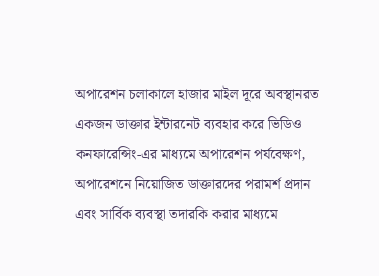অপারেশন চলাকালে হাজার মাইল দূরে অবস্থানরত একজন ডাক্তার ইন্টারনেট ব্যবহার করে ভিডিও  কনফারেন্সিং-এর মাধ্যমে অপারেশন পর্যবেক্ষণ, অপারেশনে নিয়োজিত ডাক্তারদের পরামর্শ প্রদান এবং সার্বিক ব্যবস্থা তদারকি করার মাধ্যমে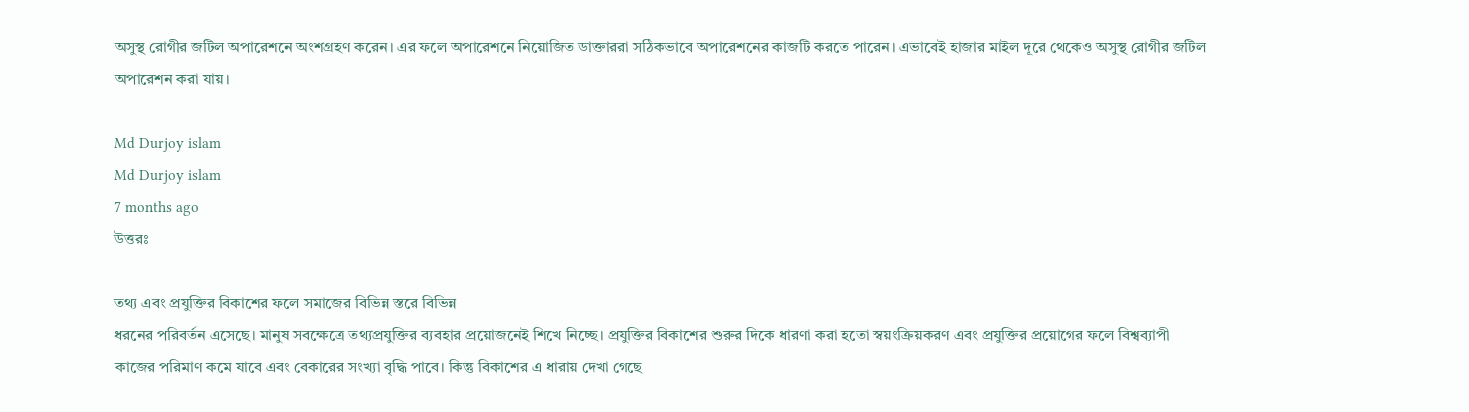অসুস্থ রোগীর জটিল অপারেশনে অংশগ্রহণ করেন। এর ফলে অপারেশনে নিয়োজিত ডাক্তাররা সঠিকভাবে অপারেশনের কাজটি করতে পারেন। এভাবেই হাজার মাইল দূরে থেকেও অসুস্থ রোগীর জটিল অপারেশন করা যায়।

Md Durjoy islam
Md Durjoy islam
7 months ago
উত্তরঃ

তথ্য এবং প্রযুক্তির বিকাশের ফলে সমাজের বিভিন্ন স্তরে বিভিন্ন
ধরনের পরিবর্তন এসেছে। মানুষ সবক্ষেত্রে তথ্যপ্রযুক্তির ব্যবহার প্রয়োজনেই শিখে নিচ্ছে। প্রযুক্তির বিকাশের শুরুর দিকে ধারণা করা হতো স্বয়ংক্রিয়করণ এবং প্রযুক্তির প্রয়োগের ফলে বিশ্বব্যাপী কাজের পরিমাণ কমে যাবে এবং বেকারের সংখ্যা বৃদ্ধি পাবে। কিন্তু বিকাশের এ ধারায় দেখা গেছে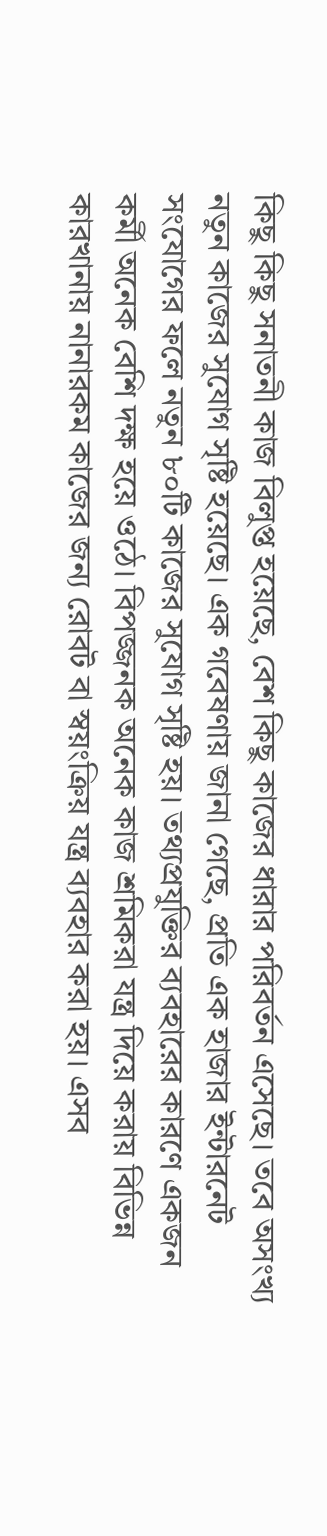কিছু কিছু সনাতনী কাজ বিলুপ্ত হয়েছে, বেশ কিছু কাজের ধারার পরিবর্তন এসেছে। তবে অসংখ্য নতুন কাজের সুযোগ সৃষ্টি হয়েছে। এক গবেষণায় জানা গেছে, প্রতি এক হাজার ইন্টারনেট সংযোগের ফলে নতুন ৮০টি কাজের সুযোগ সৃষ্টি হয়। তথ্যপ্রযুক্তির ব্যবহারের কারণে একজন কর্মী অনেক বেশি দক্ষ হয়ে ওঠে। বিপজ্জনক অনেক কাজ শ্রমিকরা যন্ত্র দিয়ে করায় বিভিন্ন কারখানায় নানারকম কাজের জন্য রোবট বা স্বয়ংক্রিয় যন্ত্র ব্যবহার করা হয়। এসব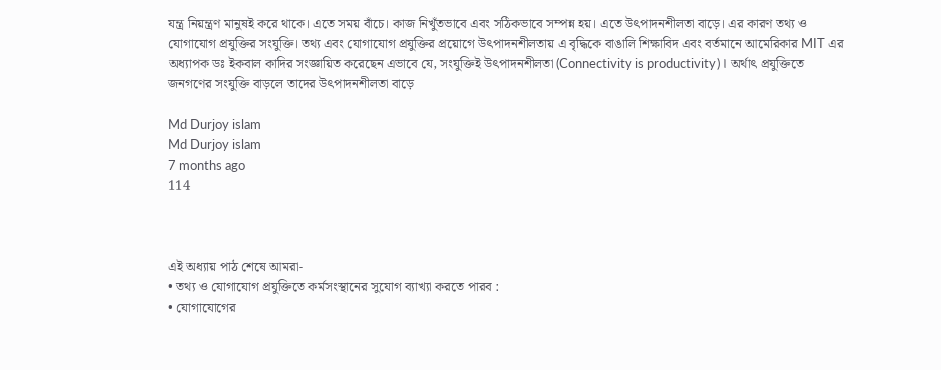যন্ত্র নিয়ন্ত্রণ মানুষই করে থাকে। এতে সময় বাঁচে। কাজ নিখুঁতভাবে এবং সঠিকভাবে সম্পন্ন হয়। এতে উৎপাদনশীলতা বাড়ে। এর কারণ তথ্য ও যোগাযোগ প্রযুক্তির সংযুক্তি। তথ্য এবং যোগাযোগ প্রযুক্তির প্রয়োগে উৎপাদনশীলতায় এ বৃদ্ধিকে বাঙালি শিক্ষাবিদ এবং বর্তমানে আমেরিকার MIT এর অধ্যাপক ডঃ ইকবাল কাদির সংজ্ঞায়িত করেছেন এভাবে যে, সংযুক্তিই উৎপাদনশীলতা (Connectivity is productivity)। অর্থাৎ প্রযুক্তিতে জনগণের সংযুক্তি বাড়লে তাদের উৎপাদনশীলতা বাড়ে

Md Durjoy islam
Md Durjoy islam
7 months ago
114



এই অধ্যায় পাঠ শেষে আমরা-
• তথ্য ও যোগাযোগ প্রযুক্তিতে কর্মসংস্থানের সুযোগ ব্যাখ্যা করতে পারব :
• যোগাযোগের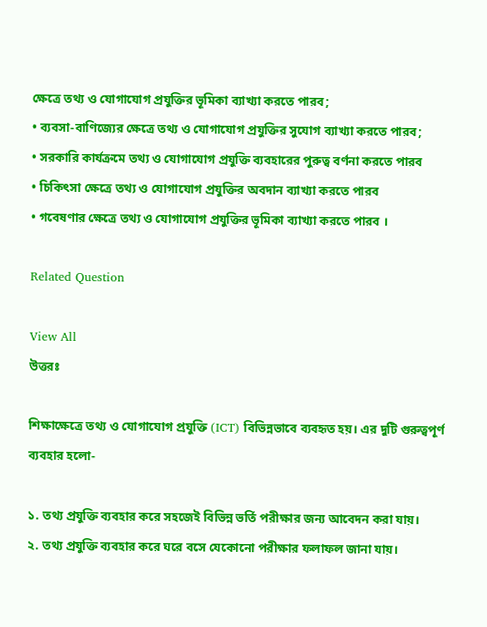ক্ষেত্রে তথ্য ও যোগাযোগ প্রযুক্তির ভূমিকা ব্যাখ্যা করতে পারব;
• ব্যবসা-বাণিজ্যের ক্ষেত্রে তথ্য ও যোগাযোগ প্রযুক্তির সুযোগ ব্যাখ্যা করতে পারব;
• সরকারি কার্যক্রমে তথ্য ও যোগাযোগ প্রযুক্তি ব্যবহারের পুরুত্ব বর্ণনা করতে পারব
• চিকিৎসা ক্ষেত্রে তথ্য ও যোগাযোগ প্রযুক্তির অবদান ব্যাখ্যা করতে পারব
• গবেষণার ক্ষেত্রে তথ্য ও যোগাযোগ প্রযুক্তির ভূমিকা ব্যাখ্যা করতে পারব ।

Related Question

View All
উত্তরঃ

শিক্ষাক্ষেত্রে তথ্য ও যোগাযোগ প্রযুক্তি (ICT) বিভিন্নভাবে ব্যবহৃত হয়। এর দুটি গুরুত্বপূর্ণ ব্যবহার হলো-

১. তথ্য প্রযুক্তি ব্যবহার করে সহজেই বিভিন্ন ভর্তি পরীক্ষার জন্য আবেদন করা যায়।
২. তথ্য প্রযুক্তি ব্যবহার করে ঘরে বসে যেকোনো পরীক্ষার ফলাফল জানা যায়।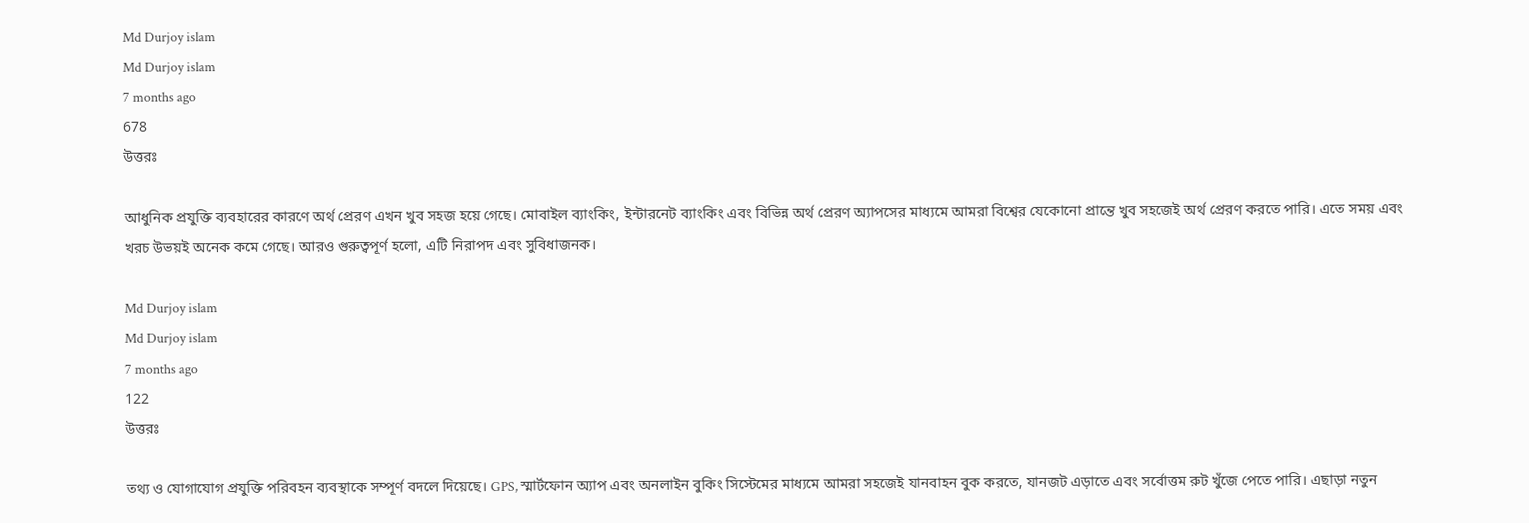Md Durjoy islam
Md Durjoy islam
7 months ago
678
উত্তরঃ

আধুনিক প্রযুক্তি ব্যবহারের কারণে অর্থ প্রেরণ এখন খুব সহজ হয়ে গেছে। মোবাইল ব্যাংকিং, ইন্টারনেট ব্যাংকিং এবং বিভিন্ন অর্থ প্রেরণ অ্যাপসের মাধ্যমে আমরা বিশ্বের যেকোনো প্রান্তে খুব সহজেই অর্থ প্রেরণ করতে পারি। এতে সময় এবং খরচ উভয়ই অনেক কমে গেছে। আরও গুরুত্বপূর্ণ হলো, এটি নিরাপদ এবং সুবিধাজনক।

Md Durjoy islam
Md Durjoy islam
7 months ago
122
উত্তরঃ

তথ্য ও যোগাযোগ প্রযুক্তি পরিবহন ব্যবস্থাকে সম্পূর্ণ বদলে দিয়েছে। GPS, স্মার্টফোন অ্যাপ এবং অনলাইন বুকিং সিস্টেমের মাধ্যমে আমরা সহজেই যানবাহন বুক করতে, যানজট এড়াতে এবং সর্বোত্তম রুট খুঁজে পেতে পারি। এছাড়া নতুন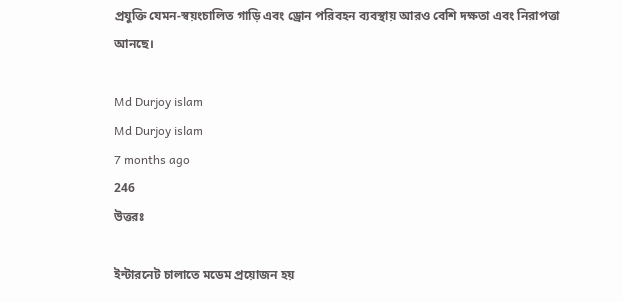প্রযুক্তি যেমন-স্বয়ংচালিত গাড়ি এবং ড্রোন পরিবহন ব্যবস্থায় আরও বেশি দক্ষতা এবং নিরাপত্তা আনছে।

Md Durjoy islam
Md Durjoy islam
7 months ago
246
উত্তরঃ

ইন্টারনেট চালাতে মডেম প্রয়োজন হয়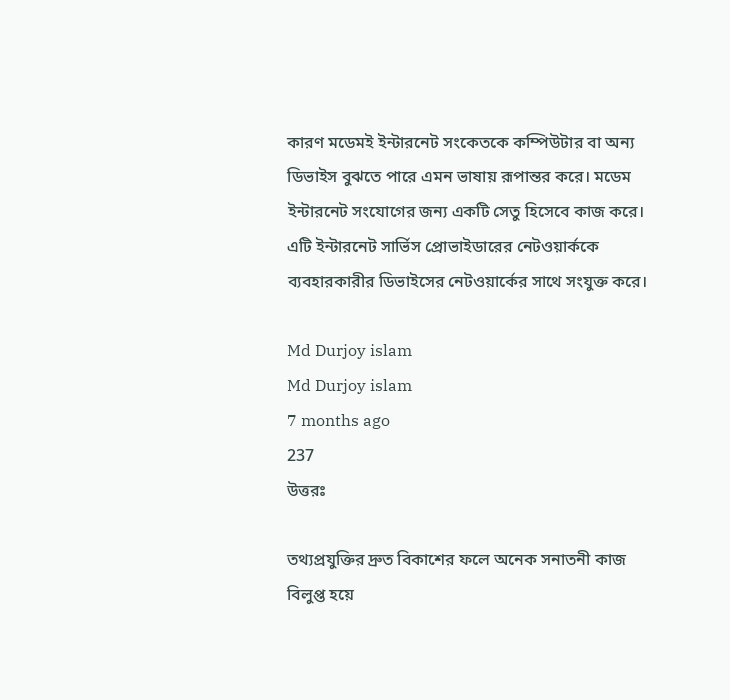কারণ মডেমই ইন্টারনেট সংকেতকে কম্পিউটার বা অন্য ডিভাইস বুঝতে পারে এমন ভাষায় রূপান্তর করে। মডেম ইন্টারনেট সংযোগের জন্য একটি সেতু হিসেবে কাজ করে। এটি ইন্টারনেট সার্ভিস প্রোভাইডারের নেটওয়ার্ককে ব্যবহারকারীর ডিভাইসের নেটওয়ার্কের সাথে সংযুক্ত করে।

Md Durjoy islam
Md Durjoy islam
7 months ago
237
উত্তরঃ

তথ্যপ্রযুক্তির দ্রুত বিকাশের ফলে অনেক সনাতনী কাজ বিলুপ্ত হয়ে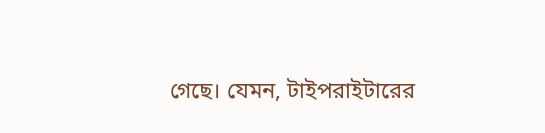গেছে। যেমন, টাইপরাইটারের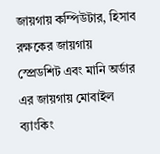জায়গায় কম্পিউটার, হিসাব রক্ষকের জায়গায় স্প্রেডশিট এবং মানি অর্ডার এর জায়গায় মোবাইল ব্যাংকিং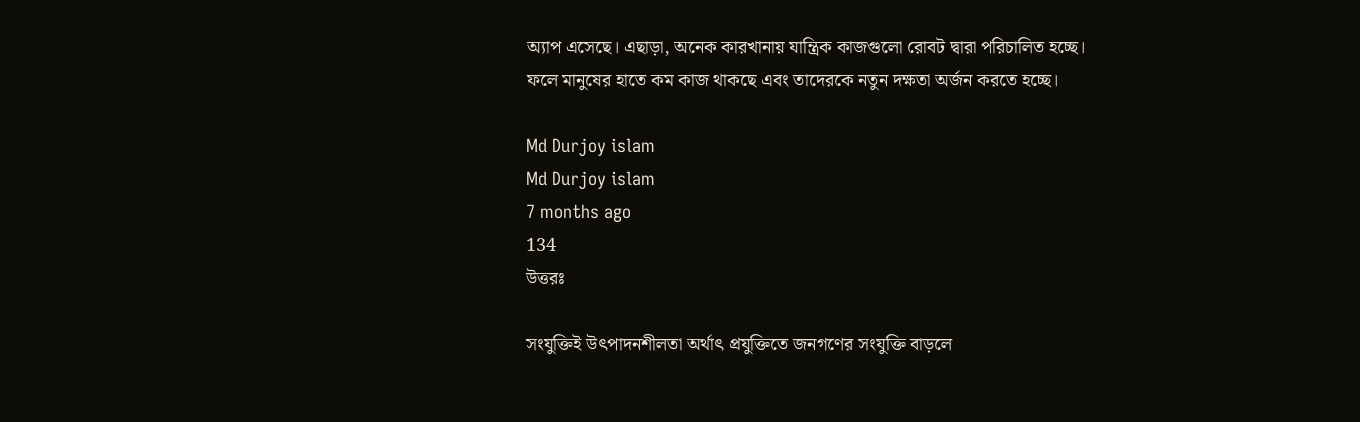অ্যাপ এসেছে। এছাড়া, অনেক কারখানায় যান্ত্রিক কাজগুলো রোবট দ্বারা পরিচালিত হচ্ছে। ফলে মানুষের হাতে কম কাজ থাকছে এবং তাদেরকে নতুন দক্ষতা অর্জন করতে হচ্ছে।

Md Durjoy islam
Md Durjoy islam
7 months ago
134
উত্তরঃ

সংযুক্তিই উৎপাদনশীলতা অর্থাৎ প্রযুক্তিতে জনগণের সংযুক্তি বাড়লে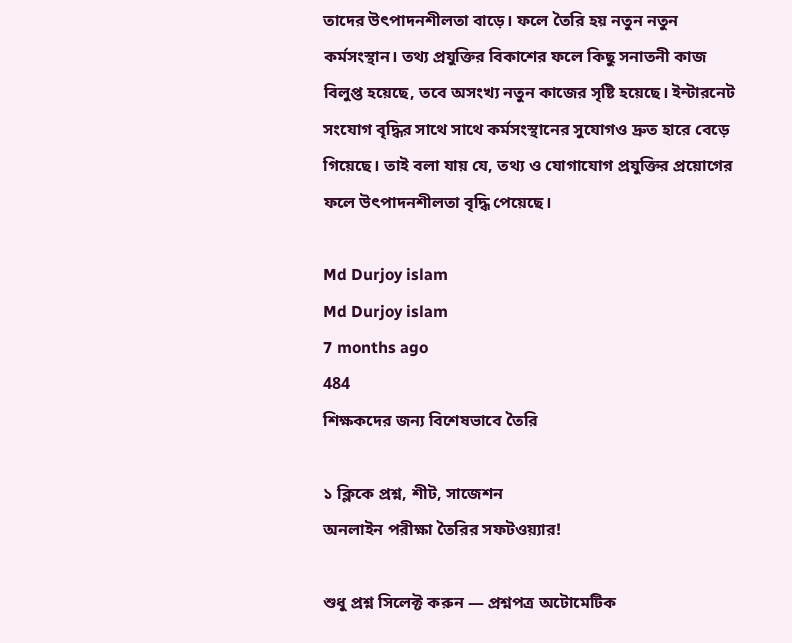তাদের উৎপাদনশীলতা বাড়ে। ফলে তৈরি হয় নতুন নতুন কর্মসংস্থান। তথ্য প্রযুক্তির বিকাশের ফলে কিছু সনাতনী কাজ বিলুপ্ত হয়েছে, তবে অসংখ্য নতুন কাজের সৃষ্টি হয়েছে। ইন্টারনেট সংযোগ বৃদ্ধির সাথে সাথে কর্মসংস্থানের সুযোগও দ্রুত হারে বেড়ে গিয়েছে। তাই বলা যায় যে, তথ্য ও যোগাযোগ প্রযুক্তির প্রয়োগের ফলে উৎপাদনশীলতা বৃদ্ধি পেয়েছে।

Md Durjoy islam
Md Durjoy islam
7 months ago
484
শিক্ষকদের জন্য বিশেষভাবে তৈরি

১ ক্লিকে প্রশ্ন, শীট, সাজেশন
অনলাইন পরীক্ষা তৈরির সফটওয়্যার!

শুধু প্রশ্ন সিলেক্ট করুন — প্রশ্নপত্র অটোমেটিক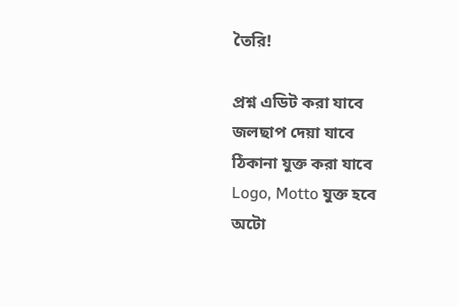তৈরি!

প্রশ্ন এডিট করা যাবে
জলছাপ দেয়া যাবে
ঠিকানা যুক্ত করা যাবে
Logo, Motto যুক্ত হবে
অটো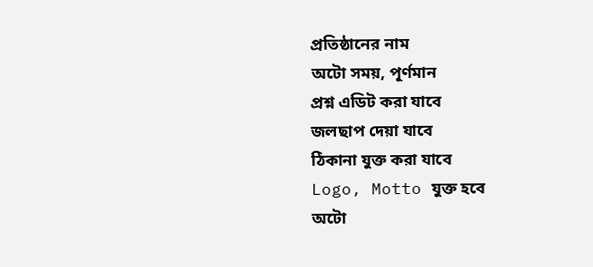প্রতিষ্ঠানের নাম
অটো সময়, পূর্ণমান
প্রশ্ন এডিট করা যাবে
জলছাপ দেয়া যাবে
ঠিকানা যুক্ত করা যাবে
Logo, Motto যুক্ত হবে
অটো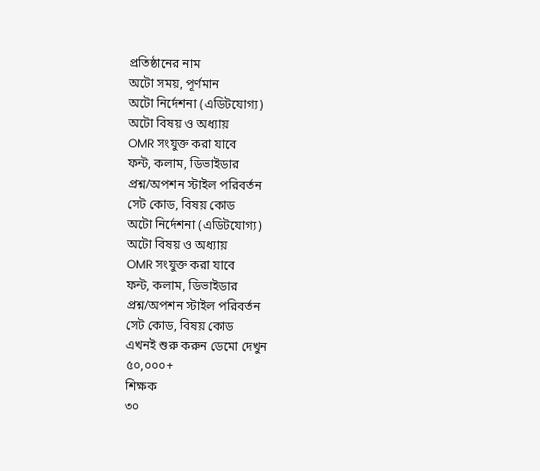প্রতিষ্ঠানের নাম
অটো সময়, পূর্ণমান
অটো নির্দেশনা (এডিটযোগ্য)
অটো বিষয় ও অধ্যায়
OMR সংযুক্ত করা যাবে
ফন্ট, কলাম, ডিভাইডার
প্রশ্ন/অপশন স্টাইল পরিবর্তন
সেট কোড, বিষয় কোড
অটো নির্দেশনা (এডিটযোগ্য)
অটো বিষয় ও অধ্যায়
OMR সংযুক্ত করা যাবে
ফন্ট, কলাম, ডিভাইডার
প্রশ্ন/অপশন স্টাইল পরিবর্তন
সেট কোড, বিষয় কোড
এখনই শুরু করুন ডেমো দেখুন
৫০,০০০+
শিক্ষক
৩০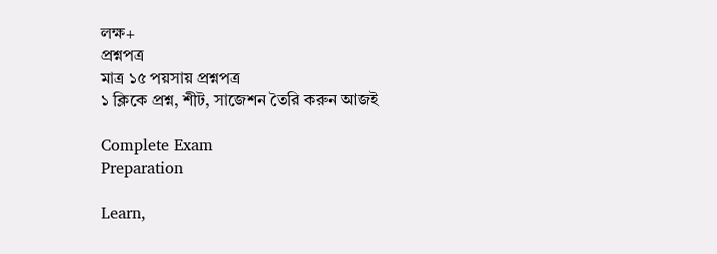লক্ষ+
প্রশ্নপত্র
মাত্র ১৫ পয়সায় প্রশ্নপত্র
১ ক্লিকে প্রশ্ন, শীট, সাজেশন তৈরি করুন আজই

Complete Exam
Preparation

Learn,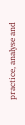practice, analyse and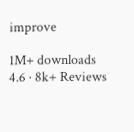improve

1M+ downloads
4.6 · 8k+ Reviews